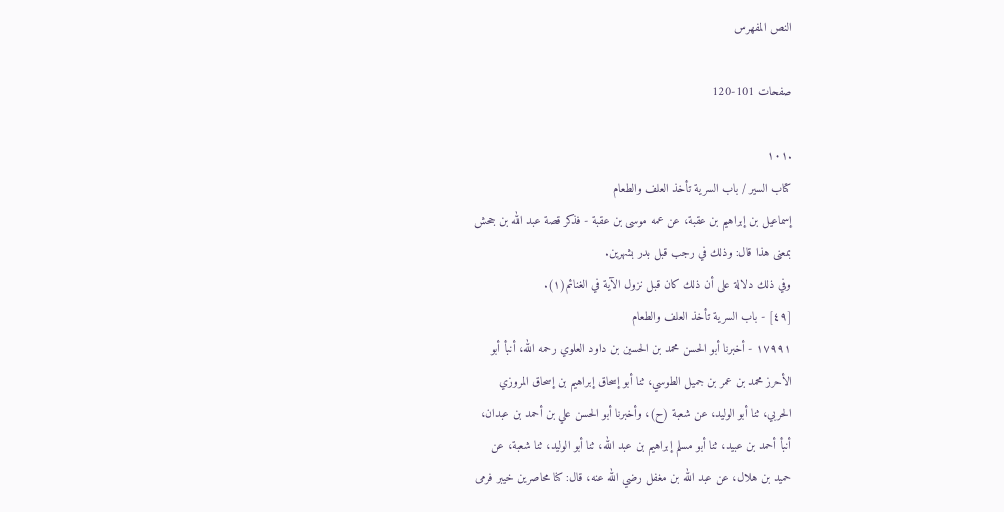النص المفهرس

صفحات 101-120

.١٠١
كتاب السير / باب السرية تأخذ العلف والطعام
إسماعيل بن إبراهيم بن عقبة، عن عمه موسى بن عقبة - فذكر قصة عبد الله بن جحش
بمعنی هذا قال: وذلك في رجب قبل بدر بشهرين.
وفي ذلك دلالة على أن ذلك كان قبل نزول الآية في الغنائم(١).
[٤٩] - باب السرية تأخذ العلف والطعام
١٧٩٩١ - أخبرنا أبو الحسن محمد بن الحسين بن داود العلوي رحمه الله، أنبأ أبو
الأحرز محمد بن عمر بن جميل الطوسي، ثنا أبو إسحاق إبراهيم بن إسحاق المروزي
الحربي، ثنا أبو الوليد، عن شعبة (ح)، وأخبرنا أبو الحسن علي بن أحمد بن عبدان،
أنبأ أحمد بن عبيد، ثنا أبو مسلم إبراهيم بن عبد الله، ثنا أبو الوليد، ثنا شعبة، عن
حميد بن هلال، عن عبد الله بن مغفل رضي الله عنه، قال: كنا محاصرين خيبر فرمى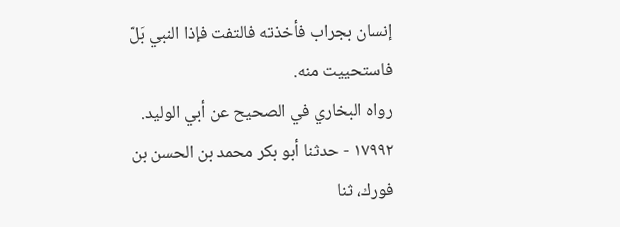إنسان بجراب فأخذته فالتفت فإذا النبي بَلّ فاستحييت منه.
رواه البخاري في الصحيح عن أبي الوليد.
١٧٩٩٢ - حدثنا أبو بكر محمد بن الحسن بن فورك، ثنا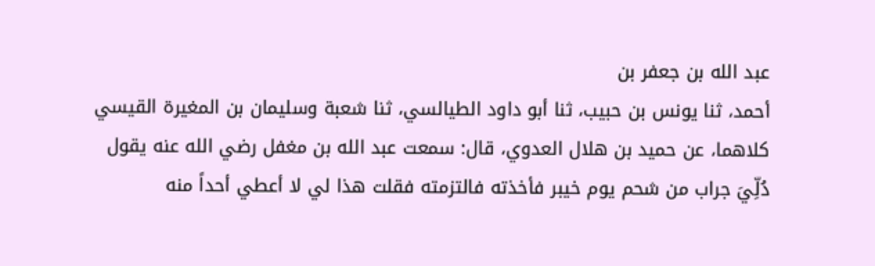عبد الله بن جعفر بن
أحمد، ثنا يونس بن حبيب، ثنا أبو داود الطيالسي، ثنا شعبة وسليمان بن المغيرة القيسي
كلاهما، عن حميد بن هلال العدوي، قال: سمعت عبد الله بن مغفل رضي الله عنه يقول
دُلِّيَ جراب من شحم يوم خيبر فأخذته فالتزمته فقلت هذا لي لا أعطي أحداً منه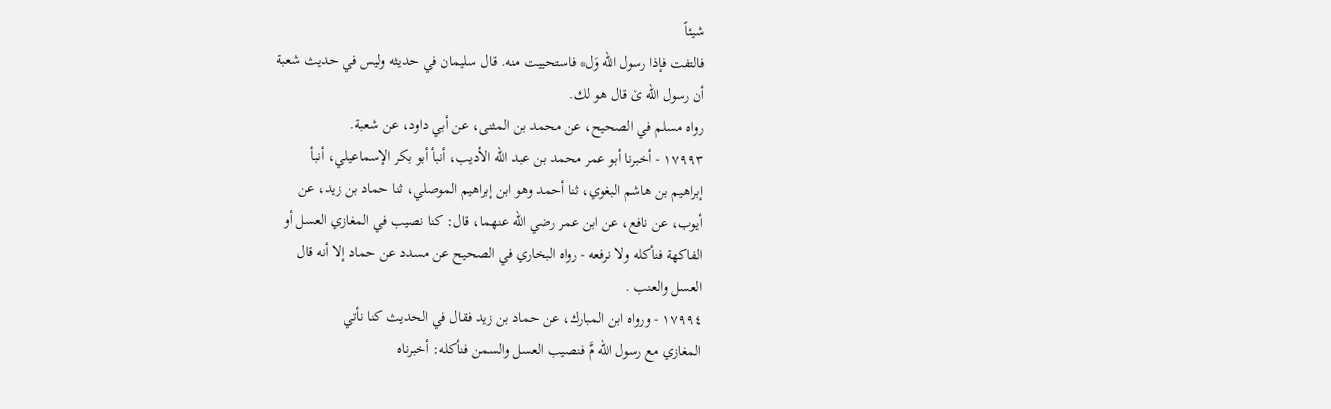شيئاً
فالتفت فإذا رسول الله وَل* فاستحييت منه. قال سليمان في حديثه وليس في حديث شعبة
أن رسول الله ێ قال هو لك.
رواه مسلم في الصحيح، عن محمد بن المثنى، عن أبي داود، عن شعبة.
١٧٩٩٣ - أخبرنا أبو عمر محمد بن عبد الله الأديب، أنبأ أبو بكر الإسماعيلي، أنبأ
إبراهيم بن هاشم البغوي، ثنا أحمد وهو ابن إبراهيم الموصلي، ثنا حماد بن زيد، عن
أيوب، عن نافع، عن ابن عمر رضي الله عنهما، قال: كنا نصيب في المغازي العسل أو
الفاكهة فنأكله ولا نرفعه - رواه البخاري في الصحيح عن مسدد عن حماد إلا أنه قال
العسل والعنب .
١٧٩٩٤ - ورواه ابن المبارك، عن حماد بن زيد فقال في الحديث كنا نأتي
المغازي مع رسول الله مَّ فنصيب العسل والسمن فنأكله: أخبرناه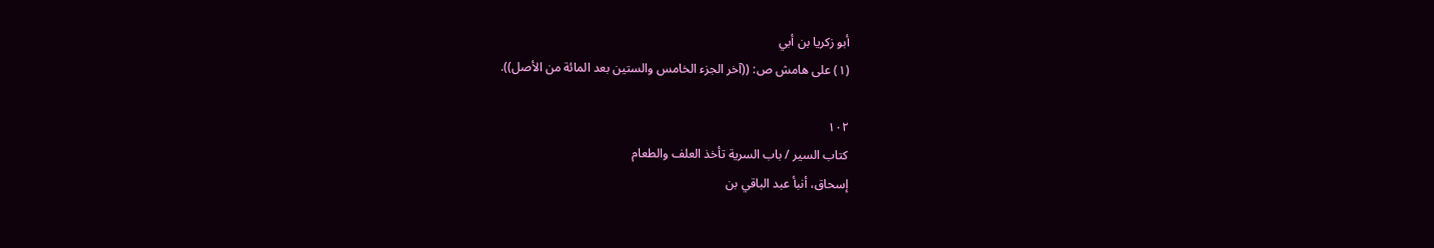أبو زكريا بن أبي
(١) على هامش ص: ((آخر الجزء الخامس والستين بعد المائة من الأصل)).

١٠٢
كتاب السير / باب السرية تأخذ العلف والطعام
إسحاق، أنبأ عبد الباقي بن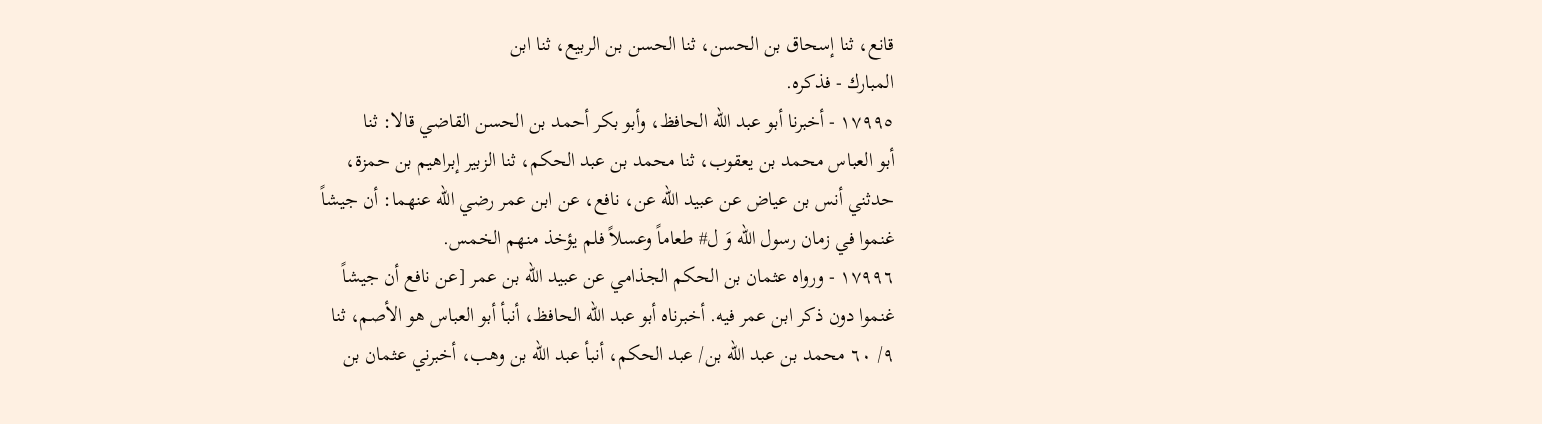قانع، ثنا إسحاق بن الحسن، ثنا الحسن بن الربيع، ثنا ابن
المبارك - فذكره.
١٧٩٩٥ - أخبرنا أبو عبد الله الحافظ، وأبو بكر أحمد بن الحسن القاضي قالا: ثنا
أبو العباس محمد بن يعقوب، ثنا محمد بن عبد الحكم، ثنا الزبير إبراهيم بن حمزة،
حدثني أنس بن عياض عن عبيد الله عن، نافع، عن ابن عمر رضي الله عنهما: أن جيشاً
غنموا في زمان رسول الله وَ ل# طعاماً وعسلاً فلم يؤخذ منهم الخمس.
١٧٩٩٦ - ورواه عثمان بن الحكم الجذامي عن عبيد الله بن عمر [عن نافع أن جيشاً
غنموا دون ذكر ابن عمر فيه. أخبرناه أبو عبد الله الحافظ، أنبأ أبو العباس هو الأصم، ثنا
٩/ ٦٠ محمد بن عبد الله بن/ عبد الحكم، أنبأ عبد الله بن وهب، أخبرني عثمان بن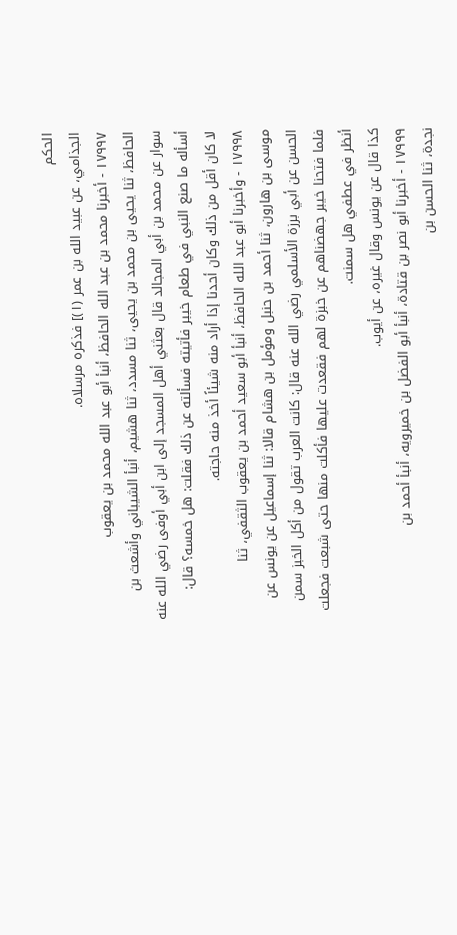الحكم
الجذامي، عن عبيد الله بن عمر (١)] فذكره مرسلاه.
١٧٩٩٧ - أخبرنا محمد بن عبد الله الحافظ، أنبأ أبو عبد الله محمد بن يعقوب
الحافظ، ثنا يحيى بن محمد بن يحيى، ثنا مسدد، ثنا هشيم، أنبأ الشيباني وأشعث بن
سوار عن محمد بن أبي المجالد قال بعثني أهل المسجد إلى ابن أبي أوفى رضي الله عنه
أسأله ما صنع النبي في طعام خيبر فأتيته فسألته عن ذلك فقلت: هل خمسه؟ قال:
لا كان أقل من ذلك وكان أحدنا إذا أراد منه شيئاً أخذ منه حاجته.
١٧٩٩٨ - وأخبرنا أبو عبد الله الحافظ، أنبأ أبو سعيد أحمد بن يعقوب الثقفي، ثنا
موسى بن هارون، ثنا أحمد بن حنبل ومؤمل بن هشام قالا: ثنا إسماعيل عن يونس عن
الحسن عن أبي برزة الأسلمي رضي الله عنه قال: كانت العرب تقول من أكل الخبز سمن
فلما فتحنا خيبر جهضناهم عن خبزة لهم فقعدت عليها فأكلت منها حتى شبعت فجعلت
أنظر في عطفي هل سمنت.
كذا قال عن يونس وقال غيره، عن أيوب.
١٧٩٩٩ - أخبرنا أبو نصر بن قتادة، أنبأ أبو الفضل بن خميرويه، أنبأ أحمد بن
نجدة، ثنا الحسن بن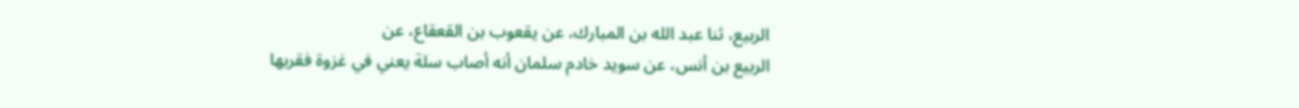الربيع، ثنا عبد الله بن المبارك، عن يقعوب بن القعقاع، عن
الربيع بن أنس، عن سويد خادم سلمان أنه أصاب سلة يعني في غزوة فقربها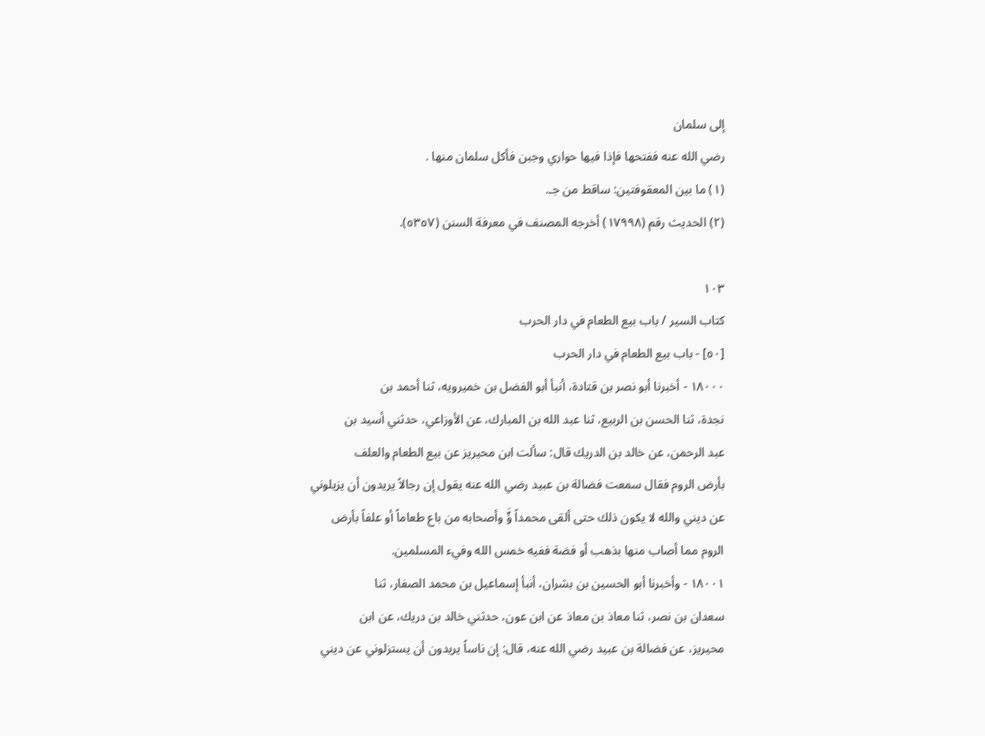إلى سلمان
رضي الله عنه ففتحها فإذا فيها حواري وجبن فأكل سلمان منها .
(١) ما بين المعقوفتين: ساقط من جـ.
(٢) الحديث رقم (١٧٩٩٨) أخرجه المصنف في معرفة السنن (٥٣٥٧).

١٠٣
کتاب السير / باب بيع الطعام في دار الحرب
[٥٠] - باب بيع الطعام في دار الحرب
١٨٠٠٠ - أخبرنا أبو نصر بن قتادة، أنبأ أبو الفضل بن خميرويه، ثنا أحمد بن
نجدة، ثنا الحسن بن الربيع، ثنا عبد الله بن المبارك، عن الأوزاعي، حدثني أسيد بن
عبد الرحمن، عن خالد بن الدريك قال: سألت ابن محيريز عن بيع الطعام والعلف
بأرض الروم فقال سمعت فضالة بن عبيد رضي الله عنه يقول إن رجالاً يريدون أن يزيلوني
عن ديني والله لا يكون ذلك حتى ألقى محمداً وٍَّ وأصحابه من باع طعاماً أو علفاً بأرض
الروم مما أصاب منها بذهب أو فضة ففيه خمس الله وفيء المسلمين.
١٨٠٠١ - وأخبرنا أبو الحسين بن بشران، أنبأ إسماعيل بن محمد الصفار، ثنا
سعدان بن نصر، ثنا معاذ بن معاذ عن ابن عون، حدثني خالد بن دريك، عن ابن
محيريز، عن فضالة بن عبيد رضي الله عنه، قال: إن ناساً يريدون أن يستزلوني عن ديني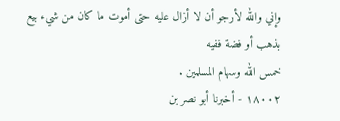وإني والله لأرجو أن لا أزال عليه حتى أموت ما كان من شيء بيع بذهب أو فضة ففيه
خمس الله وسهام المسلمين .
١٨٠٠٢ - أخبرنا أبو نصر بن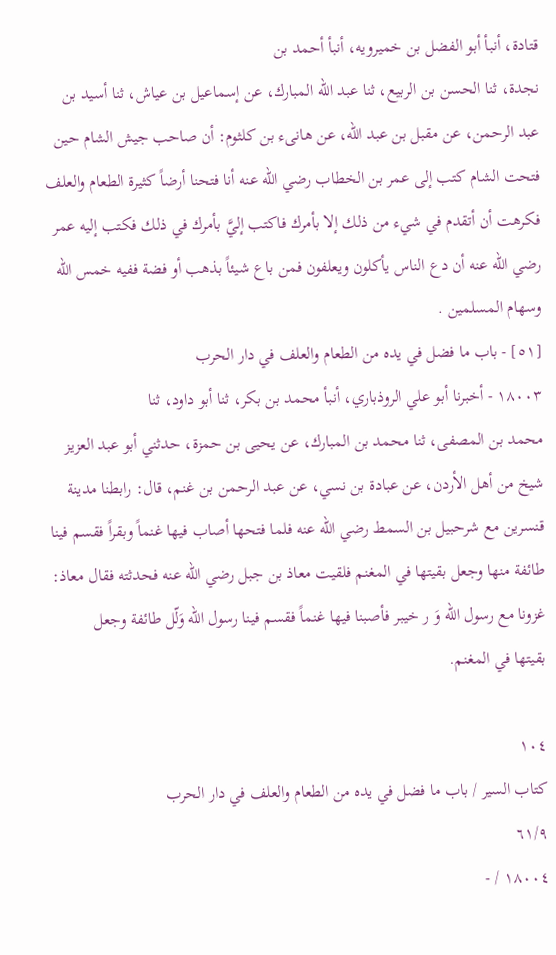قتادة، أنبأ أبو الفضل بن خميرويه، أنبأ أحمد بن
نجدة، ثنا الحسن بن الربيع، ثنا عبد الله المبارك، عن إسماعيل بن عياش، ثنا أسيد بن
عبد الرحمن، عن مقبل بن عبد الله، عن هانىء بن كلثوم: أن صاحب جيش الشام حين
فتحت الشام كتب إلى عمر بن الخطاب رضي الله عنه أنا فتحنا أرضاً كثيرة الطعام والعلف
فكرهت أن أتقدم في شيء من ذلك إلا بأمرك فاكتب إليَّ بأمرك في ذلك فكتب إليه عمر
رضي الله عنه أن دع الناس يأكلون ويعلفون فمن باع شيئاً بذهب أو فضة ففيه خمس الله
وسهام المسلمین .
[٥١] - باب ما فضل في يده من الطعام والعلف في دار الحرب
١٨٠٠٣ - أخبرنا أبو علي الروذباري، أنبأ محمد بن بكر، ثنا أبو داود، ثنا
محمد بن المصفى، ثنا محمد بن المبارك، عن يحيى بن حمزة، حدثني أبو عبد العزيز
شيخ من أهل الأردن، عن عبادة بن نسي، عن عبد الرحمن بن غنم، قال: رابطنا مدينة
قنسرين مع شرحبيل بن السمط رضي الله عنه فلما فتحها أصاب فيها غنماً وبقراً فقسم فينا
طائفة منها وجعل بقيتها في المغنم فلقيت معاذ بن جبل رضي الله عنه فحدثته فقال معاذ:
غزونا مع رسول الله وَ ر خيبر فأصبنا فيها غنماً فقسم فينا رسول الله وَلّل طائفة وجعل
بقيتها في المغنم.

١٠٤
كتاب السير / باب ما فضل في يده من الطعام والعلف في دار الحرب
٦١/٩
١٨٠٠٤ / -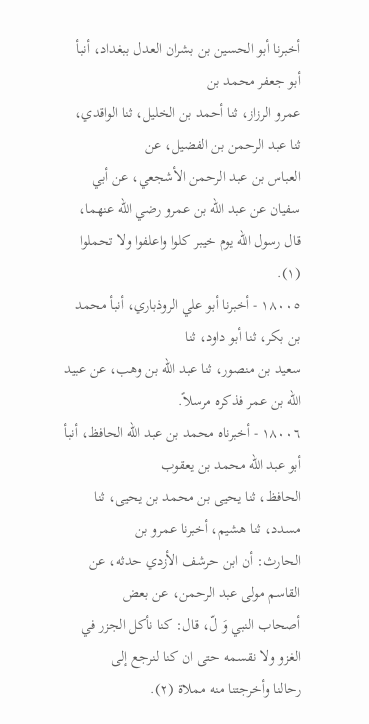أخبرنا أبو الحسين بن بشران العدل ببغداد، أنبأ أبو جعفر محمد بن
عمرو الرزاز، ثنا أحمد بن الخليل، ثنا الواقدي، ثنا عبد الرحمن بن الفضيل، عن
العباس بن عبد الرحمن الأشجعي، عن أبي سفيان عن عبد الله بن عمرو رضي الله عنهما،
قال رسول الله يوم خيبر كلوا واعلفوا ولا تحملوا (١).
١٨٠٠٥ - أخبرنا أبو علي الروذباري، أنبأ محمد بن بكر، ثنا أبو داود، ثنا
سعيد بن منصور، ثنا عبد الله بن وهب، عن عبيد الله بن عمر فذكره مرسلاً.
١٨٠٠٦ - أخبرناه محمد بن عبد الله الحافظ، أنبأ أبو عبد الله محمد بن يعقوب
الحافظ، ثنا يحيى بن محمد بن يحيى، ثنا مسدد، ثنا هشيم، أخبرنا عمرو بن
الحارث: أن ابن حرشف الأزدي حدثه، عن القاسم مولى عبد الرحمن، عن بعض
أصحاب النبي وَ لّ، قال: كنا نأكل الجزر في الغزو ولا نقسمه حتى ان كنا لنرجع إلى
رحالنا وأخرجتنا منه مملاة (٢).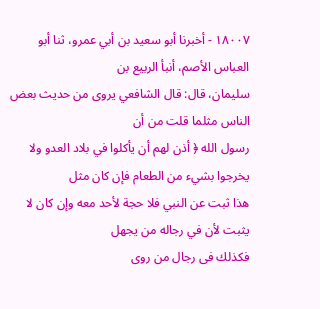١٨٠٠٧ - أخبرنا أبو سعيد بن أبي عمرو، ثنا أبو العباس الأصم، أنبأ الربيع بن
سليمان، قال: قال الشافعي يروى من حديث بعض الناس مثلما قلت من أن
رسول الله ﴿ أذن لهم أن يأكلوا في بلاد العدو ولا يخرجوا بشيء من الطعام فإن كان مثل
هذا ثبت عن النبي فلا حجة لأحد معه وإن كان لا يثبت لأن في رجاله من يجهل
فكذلك فى رجال من روى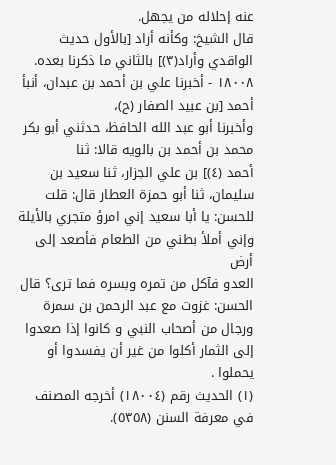عنه إحلاله من يجهل.
قال الشيخ: وكأنه أراد [بالأول حديث الواقدي وأراد(٣)] بالثاني ما ذكرنا بعده.
١٨٠٠٨ - أخبرنا علي بن أحمد بن عبدان، أنبأ أحمد [بن عبيد الصفار (ح)،
وأخبرنا أبو عبد الله الحافظ، حدثني أبو بكر محمد بن أحمد بن بالويه قالا: ثنا
أحمد (٤)] بن علي الجزار، ثنا سعيد بن سليمان، ثنا أبو حمزة العطار قال: قلت
للحسن: يا أبا سعيد إني امرؤ متجري بالأيلة وإني أملأ بطني من الطعام فأصعد إلى أرض
العدو فآكل من تمره وبسره فما ترى؟ قال الحسن: غزوت مع عبد الرحمن بن سمرة
ورجال من أصحاب النبي و كانوا إذا صعدوا إلى الثمار أكلوا من غير أن يفسدوا أو
یحملوا .
(١) الحديث رقم (١٨٠٠٤) أخرجه المصنف في معرفة السنن (٥٣٥٨).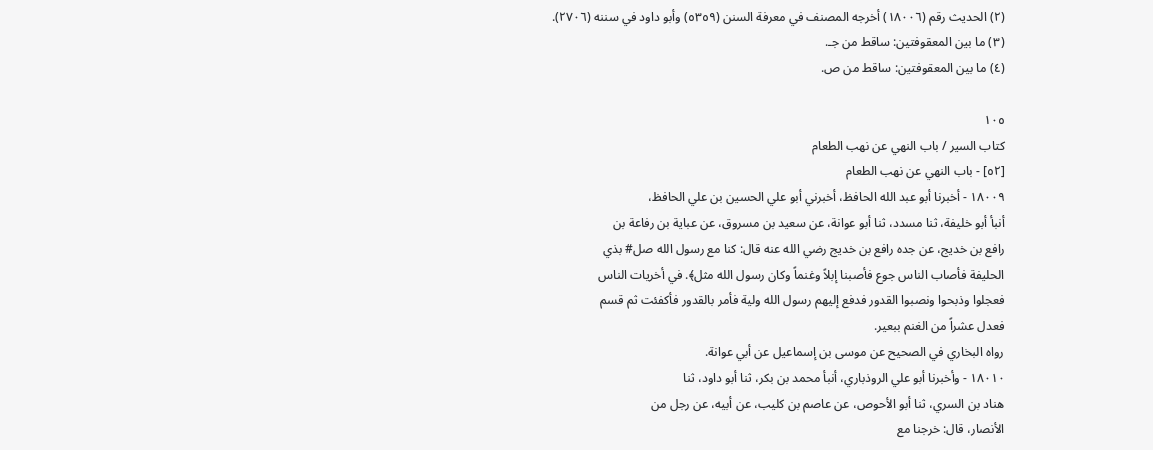(٢) الحديث رقم (١٨٠٠٦) أخرجه المصنف في معرفة السنن (٥٣٥٩) وأبو داود في سننه (٢٧٠٦).
(٣) ما بين المعقوفتين: ساقط من جـ.
(٤) ما بين المعقوفتين: ساقط من ص.

١٠٥
كتاب السير / باب النهي عن نهب الطعام
[٥٢] - باب النهي عن نهب الطعام
١٨٠٠٩ - أخبرنا أبو عبد الله الحافظ، أخبرني أبو علي الحسين بن علي الحافظ،
أنبأ أبو خليفة، ثنا مسدد، ثنا أبو عوانة، عن سعيد بن مسروق، عن عباية بن رفاعة بن
رافع بن خديج، عن جده رافع بن خديج رضي الله عنه قال: كنا مع رسول الله صل# بذي
الحليفة فأصاب الناس جوع فأصبنا إبلاً وغنماً وكان رسول الله مثل﴾. في أخريات الناس
فعجلوا وذبحوا ونصبوا القدور فدفع إليهم رسول الله ولية فأمر بالقدور فأكفئت ثم قسم
فعدل عشراً من الغنم ببعير.
رواه البخاري في الصحيح عن موسى بن إسماعيل عن أبي عوانة.
١٨٠١٠ - وأخبرنا أبو علي الروذباري، أنبأ محمد بن بكر، ثنا أبو داود، ثنا
هناد بن السري، ثنا أبو الأحوص، عن عاصم بن كليب، عن أبيه، عن رجل من
الأنصار، قال: خرجنا مع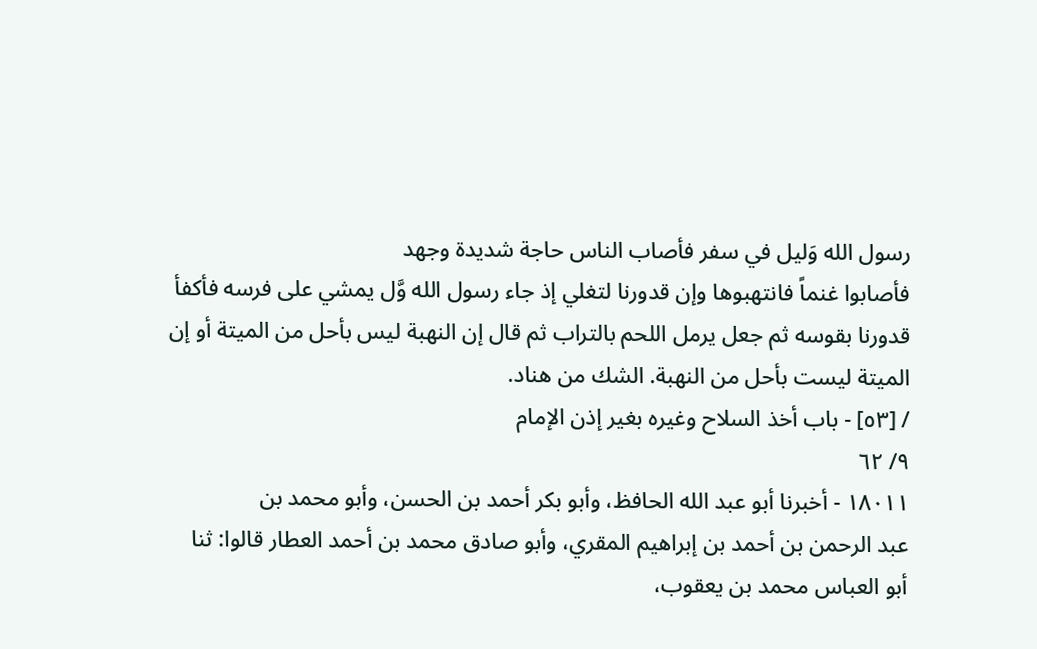رسول الله وَليل في سفر فأصاب الناس حاجة شديدة وجهد
فأصابوا غنماً فانتهبوها وإن قدورنا لتغلي إذ جاء رسول الله وَّل يمشي على فرسه فأكفأ
قدورنا بقوسه ثم جعل يرمل اللحم بالتراب ثم قال إن النهبة ليس بأحل من الميتة أو إن
الميتة ليست بأحل من النهبة. الشك من هناد.
/ [٥٣] - باب أخذ السلاح وغيره بغير إذن الإمام
٩/ ٦٢
١٨٠١١ - أخبرنا أبو عبد الله الحافظ، وأبو بكر أحمد بن الحسن، وأبو محمد بن
عبد الرحمن بن أحمد بن إبراهيم المقري، وأبو صادق محمد بن أحمد العطار قالوا: ثنا
أبو العباس محمد بن يعقوب،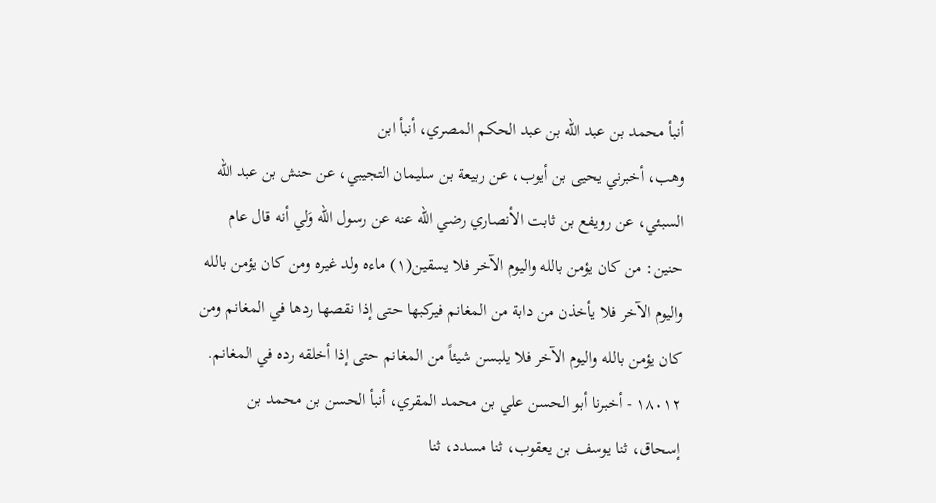أنبأ محمد بن عبد الله بن عبد الحكم المصري، أنبأ ابن
وهب، أخبرني يحيى بن أيوب، عن ربيعة بن سليمان التجيبي، عن حنش بن عبد الله
السبئي، عن رويفع بن ثابت الأنصاري رضي الله عنه عن رسول الله وَلي أنه قال عام
حنين: من كان يؤمن بالله واليوم الآخر فلا يسقين(١) ماءه ولد غيره ومن كان يؤمن بالله
واليوم الآخر فلا يأخذن من دابة من المغانم فيركبها حتى إذا نقصها ردها في المغانم ومن
كان يؤمن بالله واليوم الآخر فلا يلبسن شيئاً من المغانم حتى إذا أخلقه رده في المغانم.
١٨٠١٢ - أخبرنا أبو الحسن علي بن محمد المقري، أنبأ الحسن بن محمد بن
إسحاق، ثنا يوسف بن يعقوب، ثنا مسدد، ثنا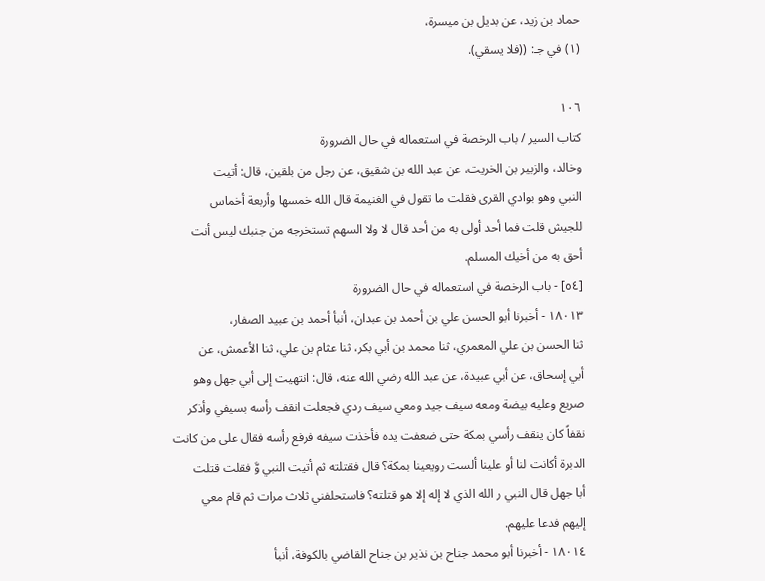حماد بن زيد، عن بديل بن ميسرة،
(١) في جـ: ((فلا يسقي).

١٠٦
كتاب السير / باب الرخصة في استعماله في حال الضرورة
وخالد، والزبير بن الخريت، عن عبد الله بن شقيق، عن رجل من بلقين، قال: أتيت
النبي وهو بوادي القرى فقلت ما تقول في الغنيمة قال الله خمسها وأربعة أخماس
للجيش قلت فما أحد أولى به من أحد قال لا ولا السهم تستخرجه من جنبك ليس أنت
أحق به من أخيك المسلم.
[٥٤] - باب الرخصة في استعماله في حال الضرورة
١٨٠١٣ - أخبرنا أبو الحسن علي بن أحمد بن عبدان، أنبأ أحمد بن عبيد الصفار،
ثنا الحسن بن علي المعمري، ثنا محمد بن أبي بكر، ثنا عثام بن علي، ثنا الأعمش، عن
أبي إسحاق، عن أبي عبيدة، عن عبد الله رضي الله عنه، قال: انتهيت إلى أبي جهل وهو
صريع وعليه بيضة ومعه سيف جيد ومعي سيف ردي فجعلت انقف رأسه بسيفي وأذكر
نقفاً كان ينقف رأسي بمكة حتى ضعفت يده فأخذت سيفه فرفع رأسه فقال على من كانت
الدبرة أكانت لنا أو علينا ألست رويعينا بمكة؟ قال فقتلته ثم أتيت النبي وَّ فقلت قتلت
أبا جهل قال النبي ر الله الذي لا إله إلا هو قتلته؟ فاستحلفني ثلاث مرات ثم قام معي
إليهم فدعا عليهم.
١٨٠١٤ - أخبرنا أبو محمد جناح بن نذير بن جناح القاضي بالكوفة، أنبأ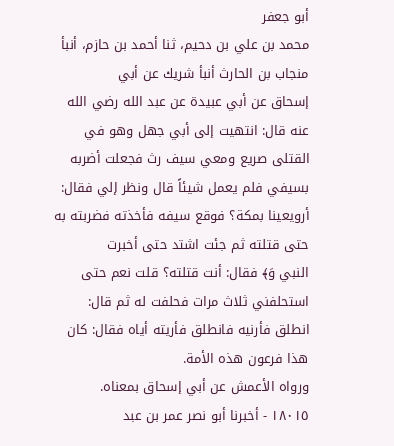أبو جعفر
محمد بن علي بن دحيم، ثنا أحمد بن حازم، أنبأ منجاب بن الحارث أنبأ شريك عن أبي
إسحاق عن أبي عبيدة عن عبد الله رضي الله عنه قال: انتهيت إلى أبي جهل وهو في
القتلى صريع ومعي سيف رث فجعلت أضربه بسيفي فلم يعمل شيئاً قال ونظر إلي فقال:
أرويعينا بمكة؟ فوقع سيفه فأخذته فضربته به حتى قتلته ثم جئت اشتد حتى أخبرت
النبي وَ﴾ فقال: أنت قتلته؟ قلت نعم حتى استحلفني ثلاث مرات فحلفت له ثم قال:
انطلق فأرنيه فانطلق فأريته أياه فقال: كان هذا فرعون هذه الأمة.
ورواه الأعمش عن أبي إسحاق بمعناه.
١٨٠١٥ - أخبرنا أبو نصر عمر بن عبد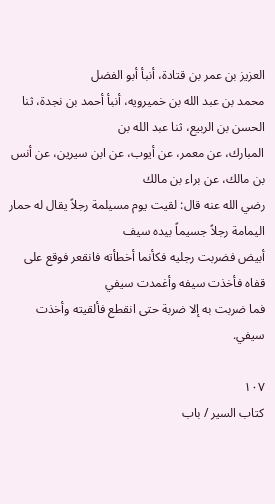العزيز بن عمر بن قتادة، أنبأ أبو الفضل
محمد بن عبد الله بن خميرويه، أنبأ أحمد بن نجدة، ثنا الحسن بن الربيع، ثنا عبد الله بن
المبارك، عن معمر، عن أيوب، عن ابن سيرين، عن أنس بن مالك، عن براء بن مالك
رضي الله عنه قال: لقيت يوم مسيلمة رجلاً يقال له حمار اليمامة رجلاً جسيماً بيده سيف
أبيض فضربت رجليه فكأنما أخطأته فانقعر فوقع على قفاه فأخذت سيفه وأغمدت سيفي
فما ضربت به إلا ضربة حتى انقطع فألقيته وأخذت سيفي.

١٠٧
كتاب السير / باب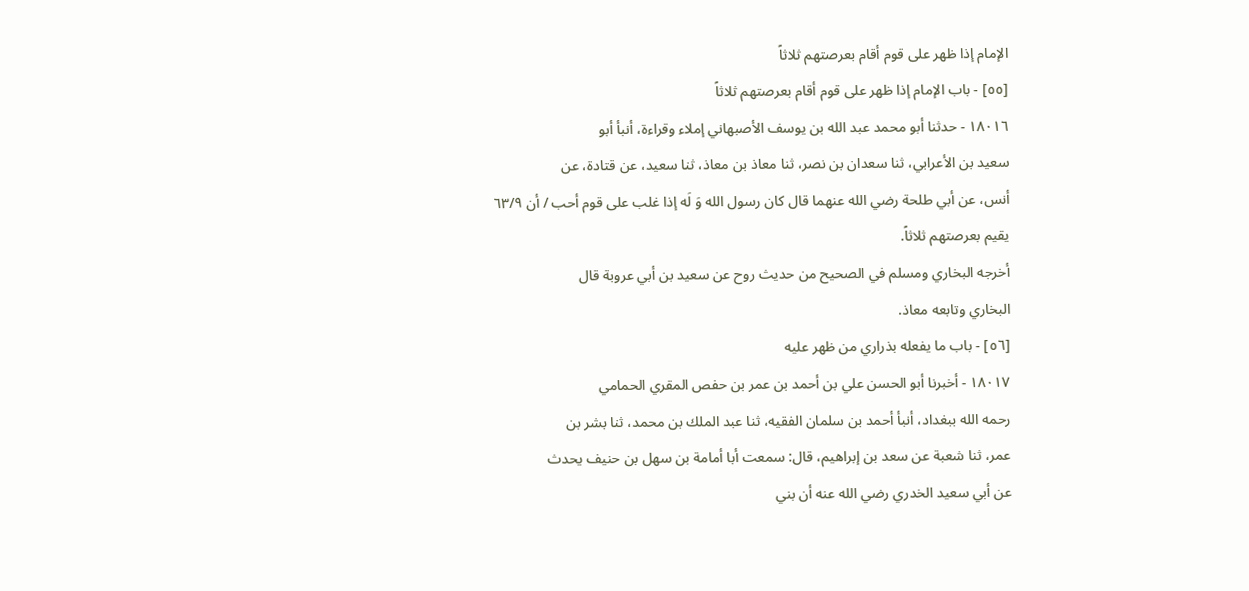الإمام إذا ظهر على قوم أقام بعرصتهم ثلاثاً
[٥٥] - باب الإمام إذا ظهر على قوم أقام بعرصتهم ثلاثاً
١٨٠١٦ - حدثنا أبو محمد عبد الله بن يوسف الأصبهاني إملاء وقراءة، أنبأ أبو
سعيد بن الأعرابي، ثنا سعدان بن نصر، ثنا معاذ بن معاذ، ثنا سعيد، عن قتادة، عن
أنس، عن أبي طلحة رضي الله عنهما قال كان رسول الله وَ لَه إذا غلب على قوم أحب / أن ٦٣/٩
يقيم بعرصتهم ثلاثاً.
أخرجه البخاري ومسلم في الصحيح من حديث روح عن سعيد بن أبي عروبة قال
البخاري وتابعه معاذ.
[٥٦] - باب ما يفعله بذراري من ظهر عليه
١٨٠١٧ - أخبرنا أبو الحسن علي بن أحمد بن عمر بن حفص المقري الحمامي
رحمه الله ببغداد، أنبأ أحمد بن سلمان الفقيه، ثنا عبد الملك بن محمد، ثنا بشر بن
عمر، ثنا شعبة عن سعد بن إبراهيم، قال: سمعت أبا أمامة بن سهل بن حنيف يحدث
عن أبي سعيد الخدري رضي الله عنه أن بني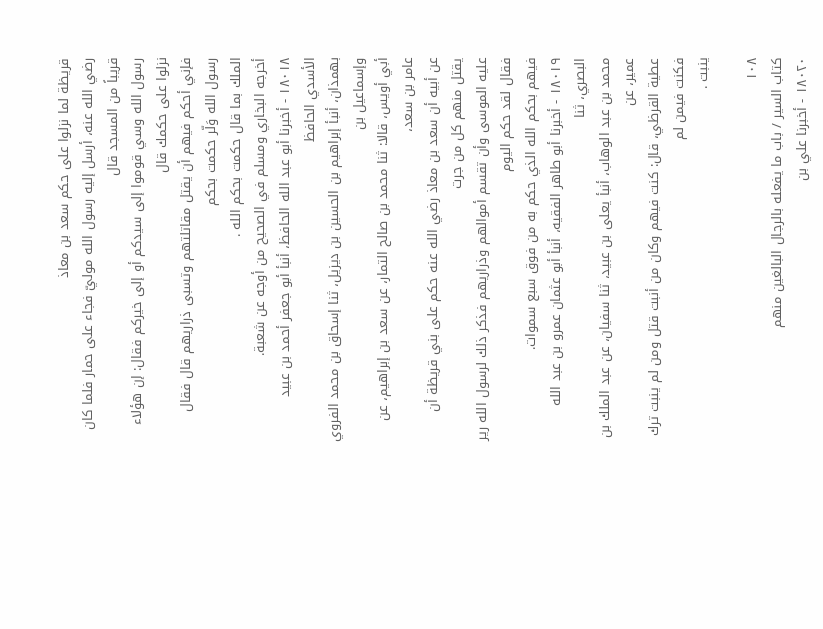قريظة لما نزلوا على حكم سعد بن معاذ
رضي الله عنه، أرسل إليه رسول الله موليّ فجاء على حمار فلما كان قريباً من المسجد قال
رسول الله وسي قوموا إلى سيدكم أو إلى خيركم فقال: إن هؤلاء نزلوا على حكمك قال
فإني أحكم فيهم أن يقتل مقاتلتهم وتسبى ذراريهم قال فقال رسول الله وَلّر حكمت بحكم
الملك بما قال حكمت بحكم الله .
أخرجه البخاري ومسلم في الصحيح من أوجه عن شعبة.
١٨٠١٨ - أخبرنا أبو عبد الله الحافظ، أنبأ أبو جعفر أحمد بن عبيد الأسدي الحافظ
بهمذان، أنبأ إبراهيم بن الحسين بن ديزيل، ثنا إسحاق بن محمد الفروي وإسماعيل بن
أبي أويس، قالا: ثنا محمد بن صالح التمار، عن سعد بن إبراهيم، عن عامر بن سعد،
عن أبيه أن سعد بن معاذ رضي الله عنه حكم على بني قريظة أن يقتل منهم كل من جرت
عليه الموسى وأن تقسم أموالهم وذراريهم فذكر ذلك لرسول الله رير فقال لقد حكم اليوم
فيهم بحكم الله الذي حكم به من فوق سبع سموات.
١٨٠١٩ - أخبرنا أبو طاهر الفقيه، أنبأ أبو عثمان عمرو بن عبد الله البصري، ثنا
محمد بن عبد الوهاب، أنبأ يعلى بن عبيد، ثنا سفيان، عن عبد الملك بن عمير، عن
عطية القرظي، قال: كنت فيهم وكان من أنبت قتل ومن لم ينبت ترك فكنت فيمن لم
ینبت .

١٠٨
كتاب السير / باب ما يفعله بالرجال البالغين منهم
١٨٠٢٠ - أخبرنا علي بن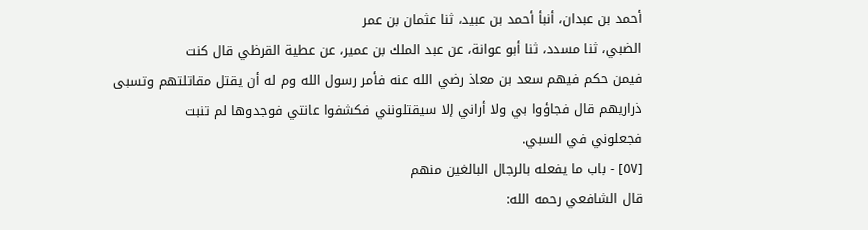أحمد بن عبدان، أنبأ أحمد بن عبيد، ثنا عثمان بن عمر
الضبي، ثنا مسدد، ثنا أبو عوانة، عن عبد الملك بن عمير، عن عطية القرظي قال كنت
فيمن حكم فيهم سعد بن معاذ رضي الله عنه فأمر رسول الله وم له أن يقتل مقاتلتهم وتسبى
ذراريهم قال فجاؤوا بي ولا أراني إلا سيقتلونني فكشفوا عانتي فوجدوها لم تنبت
فجعلوني في السبي.
[٥٧] - باب ما يفعله بالرجال البالغين منهم
قال الشافعي رحمه الله: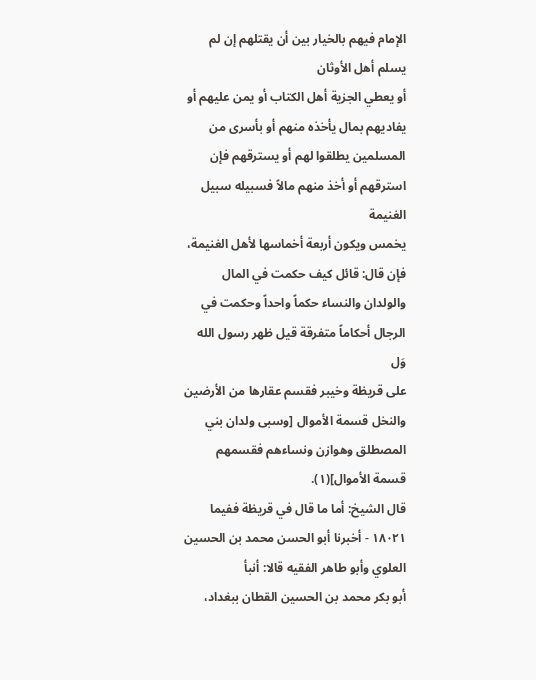الإمام فيهم بالخيار بين أن يقتلهم إن لم يسلم أهل الأوثان
أو يعطي الجزية أهل الكتاب أو يمن عليهم أو يفاديهم بمال يأخذه منهم أو بأسرى من
المسلمين يطلقوا لهم أو يسترقهم فإن استرقهم أو أخذ منهم مالاً فسبيله سبيل الغنيمة
يخمس ويكون أربعة أخماسها لأهل الغنيمة، فإن قال: قائل كيف حكمت في المال
والولدان والنساء حكماً واحداً وحكمت في الرجال أحكاماً متفرقة قيل ظهر رسول الله وَل
على قريظة وخيبر فقسم عقارها من الأرضين والنخل قسمة الأموال [وسبى ولدان بني
المصطلق وهوازن ونساءهم فقسمهم قسمة الأموال](١).
قال الشيخ: أما ما قال في قريظة ففيما
١٨٠٢١ - أخبرنا أبو الحسن محمد بن الحسين العلوي وأبو طاهر الفقيه قالا: أنبأ
أبو بكر محمد بن الحسين القطان ببغداد،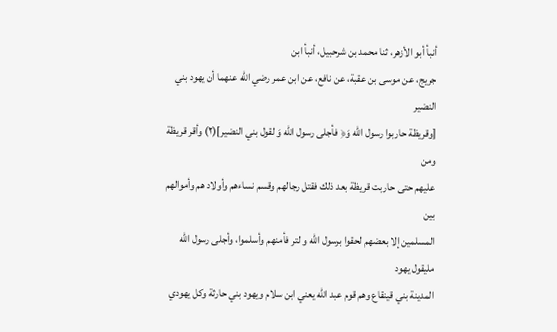أنبأ أبو الأزهر، ثنا محمد بن شرحبيل، أنبأ ابن
جريج، عن موسى بن عقبة، عن نافع، عن ابن عمر رضي الله عنهما أن يهود بني النضير
[وقريظة حاربوا رسول الله وَ﴿ فأجلى رسول الله وَ لقول بني النضير](٢) وأقر قريظة ومن
عليهم حتى حاربت قريظة بعد ذلك فقتل رجالهم وقسم نساءهم وأولاد هم وأموالهم بين
المسلمين إلا بعضهم لحقوا برسول الله و لتر فأمنهم وأسلموا، وأجلى رسول الله مليقول يهود
المدينة بني قينقاع وهم قوم عبد الله يعني ابن سلام ويهود بني حارثة وكل يهودي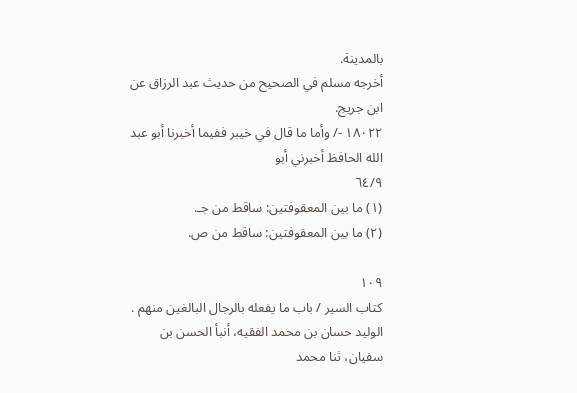بالمدينة.
أخرجه مسلم في الصحيح من حديث عبد الرزاق عن ابن جريج.
١٨٠٢٢ -/ وأما ما قال في خيبر ففيما أخبرنا أبو عبد الله الحافظ أخبرني أبو
٦٤/٩
(١) ما بين المعقوفتين: ساقط من جـ.
(٢) ما بين المعقوفتين: ساقط من ص.

١٠٩
كتاب السير / باب ما يفعله بالرجال البالغين منهم .
الوليد حسان بن محمد الفقيه، أنبأ الحسن بن سفيان، ثنا محمد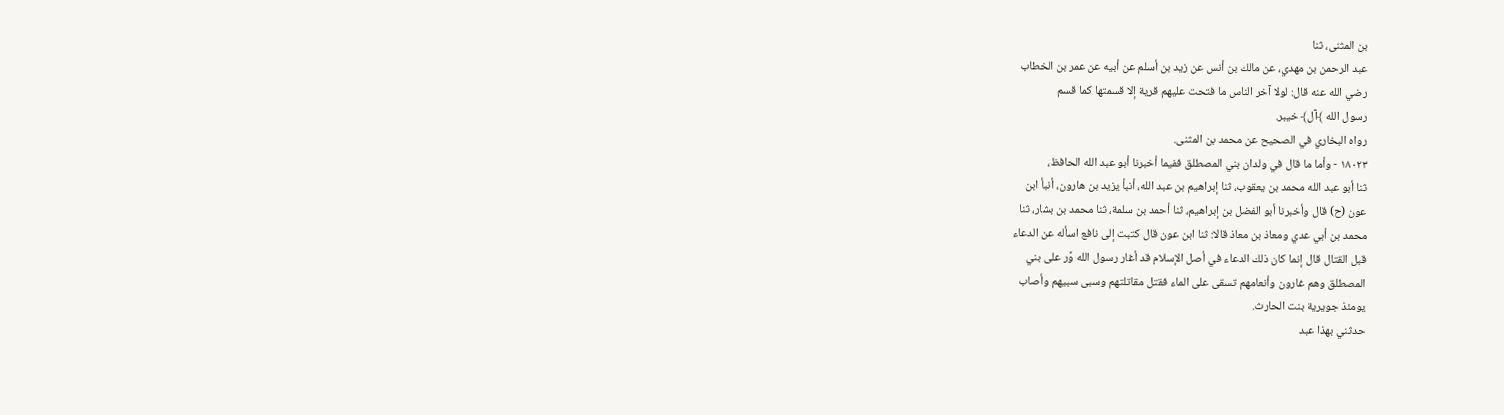بن المثنى، ثنا
عبد الرحمن بن مهدي، عن مالك بن أنس عن زيد بن أسلم عن أبيه عن عمر بن الخطاب
رضي الله عنه قال: لولا آخر الناس ما فتحت عليهم قرية إلا قسمتها كما قسم
رسول الله ﴾آل﴾ خيبر.
رواه البخاري في الصحيح عن محمد بن المثنى.
١٨٠٢٣ - وأما ما قال في ولدان بني المصطلق ففيما أخبرنا أبو عبد الله الحافظ،
ثنا أبو عبد الله محمد بن يعقوب، ثنا إبراهيم بن عبد الله، أنبأ يزيد بن هارون، أنبأ ابن
عون (ح) قال وأخبرنا أبو الفضل بن إبراهيم، ثنا أحمد بن سلمة، ثنا محمد بن بشار، ثنا
محمد بن أبي عدي ومعاذ بن معاذ قالا: ثنا ابن عون قال كتبت إلى نافع اسأله عن الدعاء
قبل القتال قال إنما كان ذلك الدعاء في أصل الإسلام قد أغار رسول الله وَّر على بني
المصطلق وهم غارون وأنعامهم تسقى على الماء فقتل مقاتلتهم وسبى سبيهم وأصاب
يومئذ جويرية بنت الحارث.
حدثني بهذا عبد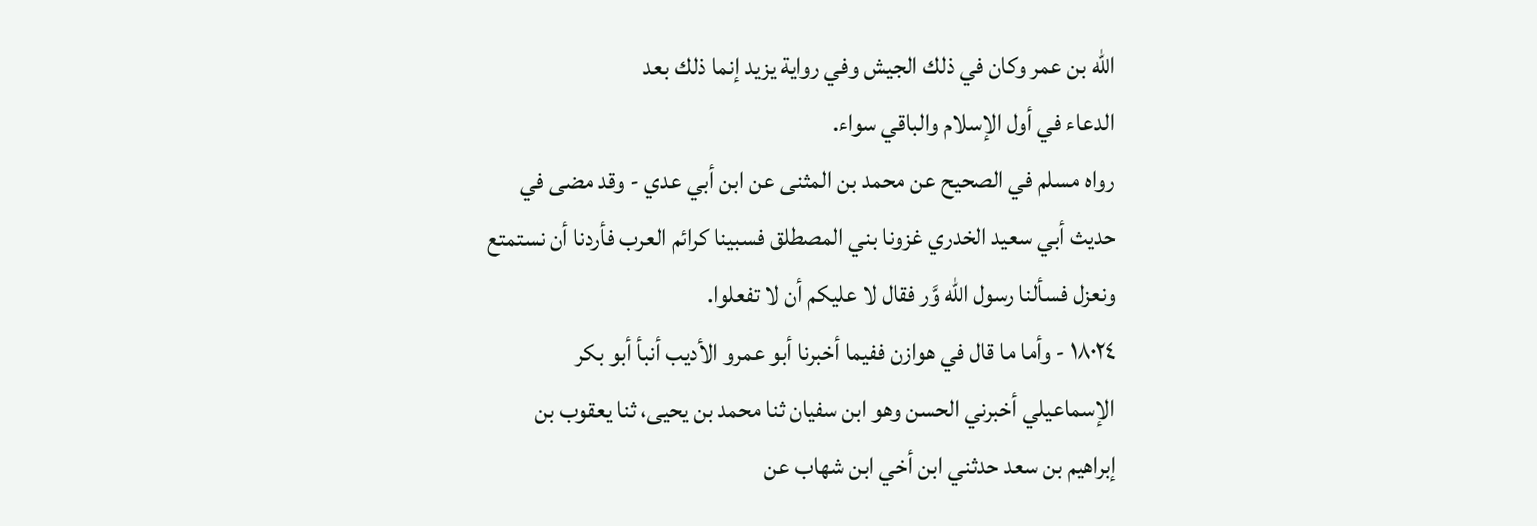الله بن عمر وكان في ذلك الجيش وفي رواية يزيد إنما ذلك بعد
الدعاء في أول الإسلام والباقي سواء.
رواه مسلم في الصحيح عن محمد بن المثنى عن ابن أبي عدي - وقد مضى في
حديث أبي سعيد الخدري غزونا بني المصطلق فسبينا كرائم العرب فأردنا أن نستمتع
ونعزل فسألنا رسول الله وَّر فقال لا عليكم أن لا تفعلوا.
١٨٠٢٤ - وأما ما قال في هوازن ففيما أخبرنا أبو عمرو الأديب أنبأ أبو بكر
الإسماعيلي أخبرني الحسن وهو ابن سفيان ثنا محمد بن يحيى، ثنا يعقوب بن
إبراهيم بن سعد حدثني ابن أخي ابن شهاب عن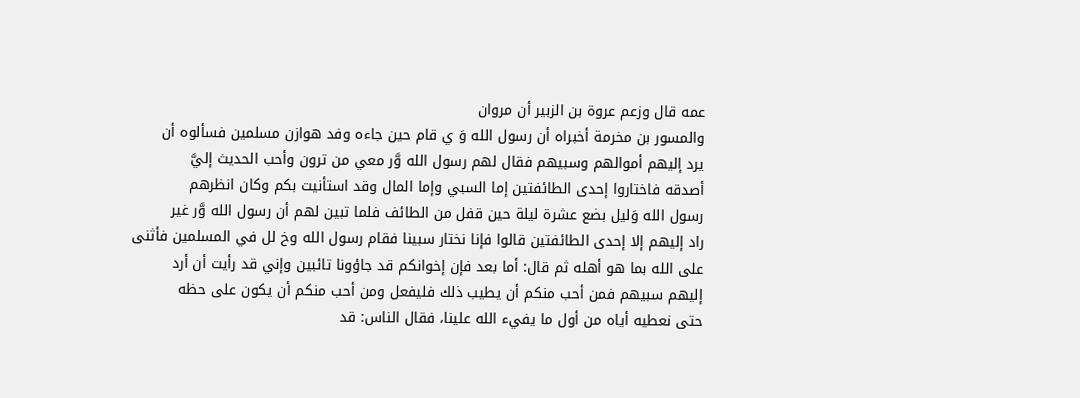عمه قال وزعم عروة بن الزبير أن مروان
والمسور بن مخرمة أخبراه أن رسول الله وَ ي قام حين جاءه وفد هوازن مسلمين فسألوه أن
يرد إليهم أموالهم وسبيهم فقال لهم رسول الله وَّر معي من ترون وأحب الحديث إليَّ
أصدقه فاختاروا إحدى الطائفتين إما السبي وإما المال وقد استأنيت بكم وكان انظرهم
رسول الله وَليل بضع عشرة ليلة حين قفل من الطائف فلما تبين لهم أن رسول الله وَّر غير
راد إليهم إلا إحدى الطائفتين قالوا فإنا نختار سبينا فقام رسول الله وخ لل في المسلمين فأثنى
على الله بما هو أهله ثم قال: أما بعد فإن إخوانكم قد جاؤونا تائبين وإني قد رأيت أن أرد
إليهم سبيهم فمن أحب منكم أن يطيب ذلك فليفعل ومن أحب منكم أن يكون على حظه
حتى نعطيه أياه من أول ما يفيء الله علينا، فقال الناس: قد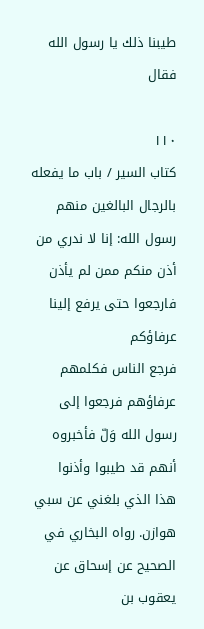طيبنا ذلك يا رسول الله فقال

١١٠
كتاب السير / باب ما يفعله بالرجال البالغين منهم
رسول الله: إنا لا ندري من أذن منكم ممن لم يأذن فارجعوا حتى يرفع إلينا عرفاؤكم
فرجع الناس فكلمهم عرفاؤهم فرجعوا إلى رسول الله وَلّ فأخبروه أنهم قد طيبوا وأذنوا
هذا الذي بلغني عن سبي هوازن. رواه البخاري في الصحيح عن إسحاق عن يعقوب بن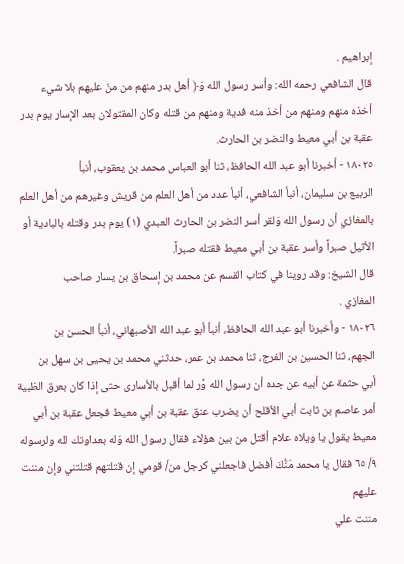إبراهيم .
قال الشافعي رحمه الله: وأسر رسول الله وَ﴿ أهل بدر منهم من منّ عليهم بلا شيء
أخذه منهم ومنهم من أخذ منه فدية ومنهم من قتله وكان المقتولان بعد الإسار يوم بدر
عقبة بن أبي معيط والنضر بن الحارث.
١٨٠٢٥ - أخبرنا أبو عبد الله الحافظ، ثنا أبو العباس محمد بن يعقوب، أنبأ
الربيع بن سليمان، أنبأ الشافعي، أنبأ عدد من أهل العلم من قريش وغيرهم من أهل العلم
بالمغازي أن رسول الله وَلقر أسر النضر بن الحارث العبدي (١) يوم بدر وقتله بالبادية أو
الأثيل صبراً وأسر عقبة بن أبي معيط فقتله صبراً.
قال الشيخ: وقد روينا في كتاب القسم عن محمد بن إسحاق بن يسار صاحب
المغازي .
١٨٠٢٦ - وأخبرنا أبو عبد الله الحافظ، أنبأ أبو عبد الله الأصبهاني، أنبأ الحسن بن
الجهم، ثنا الحسين بن الفرج، ثنا محمد بن عمر، حدثني محمد بن يحيى بن سهل بن
أبي حثمة عن أبيه عن جده أن رسول الله وَّر لما أقبل بالأسارى حتى إذا كان بعرق الظبية
أمر عاصم بن ثابت أبي الأقلح أن يضرب عنق عقبة بن أبي معيط فجعل عقبة بن أبي
معيط يقول يا ويلاه علام أقتل من بين هؤلاء فقال رسول الله وَله بعداوتك لله ولرسوله
٩/ ٦٥ فقال يا محمد مَنُّكَ أفضل فاجعلني كرجل من/ قومي إن قتلتهم قتلتني وإن مننت عليهم
مننت علي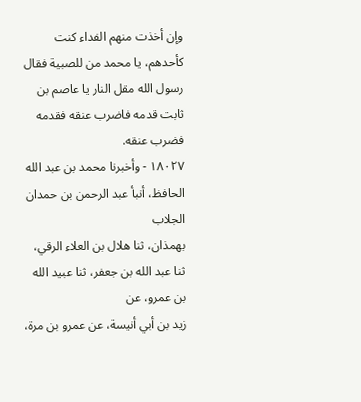وإن أخذت منهم الفداء كنت كأحدهم، يا محمد من للصبية فقال
رسول الله مقل النار يا عاصم بن ثابت قدمه فاضرب عنقه فقدمه فضرب عنقه.
١٨٠٢٧ - وأخبرنا محمد بن عبد الله الحافظ، أنبأ عبد الرحمن بن حمدان الجلاب
بهمذان، ثنا هلال بن العلاء الرقي، ثنا عبد الله بن جعفر، ثنا عبيد الله بن عمرو، عن
زيد بن أبي أنيسة، عن عمرو بن مرة،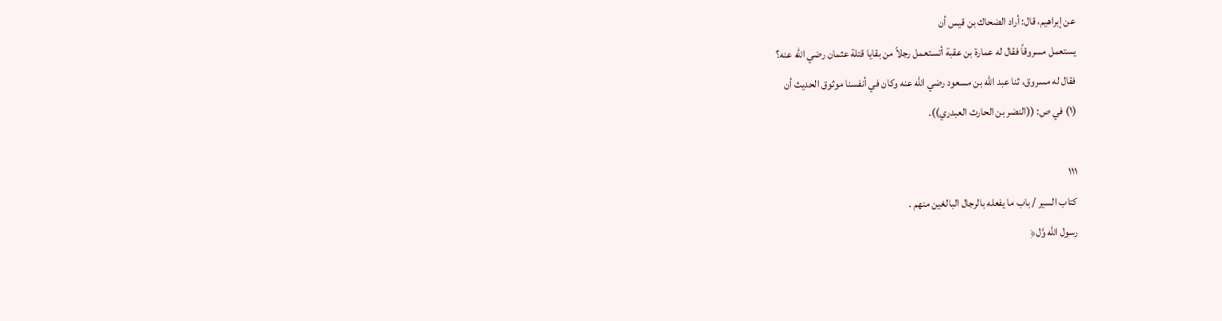عن إبراهيم، قال: أراد الضحاك بن قيس أن
يستعمل مسروقاً فقال له عمارة بن عقبة أتستعمل رجلاً من بقايا قتلة عثمان رضي الله عنه؟
فقال له مسروق، ثنا عبد الله بن مسعود رضي الله عنه وكان في أنفسنا موثوق الحديث أن
(١) في ص: ((النضر بن الحارث العبدري)).

١١١
كتاب السير / باب ما يفعله بالرجال البالغين منهم .
رسول الله وَّل﴿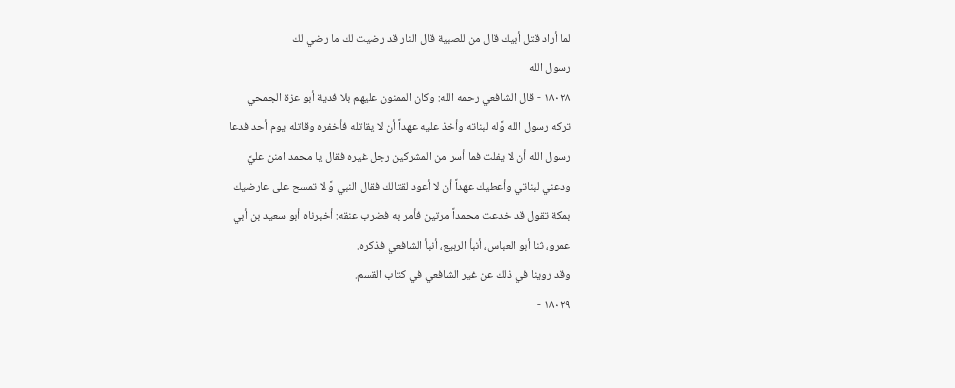لما أراد قتل أبيك قال من للصبية قال النار قد رضيت لك ما رضي لك
رسول الله
١٨٠٢٨ - قال الشافعي رحمه الله: وكان الممنون عليهم بلا فدية أبو عزة الجمحي
تركه رسول الله وَّله لبناته وأخذ عليه عهداً أن لا يقاتله فأخفره وقاتله يوم أحد فدعا
رسول الله أن لا يفلت فما أسر من المشركين رجل غيره فقال يا محمد امنن عليَّ
ودعني لبناتي وأعطيك عهداً أن لا أعود لقتالك فقال النبي وَّ لا تمسح على عارضيك
بمكة تقول قد خدعت محمداً مرتين فأمر به فضرب عنقه: أخبرناه أبو سعيد بن أبي
عمرو، ثنا أبو العباس، أنبأ الربيع، أنبأ الشافعي فذكره.
وقد روينا في ذلك عن غير الشافعي في كتاب القسم.
١٨٠٢٩ -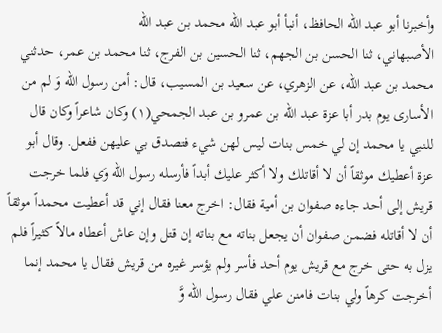وأخبرنا أبو عبد الله الحافظ، أنبأ أبو عبد الله محمد بن عبد الله
الأصبهاني، ثنا الحسن بن الجهم، ثنا الحسين بن الفرج، ثنا محمد بن عمر، حدثني
محمد بن عبد الله، عن الزهري، عن سعيد بن المسيب، قال: أمن رسول الله وَ لم من
الأسارى يوم بدر أبا عزة عبد الله بن عمرو بن عبد الجمحي(١) وكان شاعراً وكان قال
للنبي يا محمد إن لي خمس بنات ليس لهن شيء فتصدق بي عليهن ففعل. وقال أبو
عزة أعطيك موثقاً أن لا أقاتلك ولا أكثر عليك أبداً فأرسله رسول الله وَي فلما خرجت
قريش إلى أحد جاءه صفوان بن أمية فقال: اخرج معنا فقال إني قد أعطيت محمداً موثقاً
أن لا أقاتله فضمن صفوان أن يجعل بناته مع بناته إن قتل وإن عاش أعطاه مالاً كثيراً فلم
يزل به حتى خرج مع قريش يوم أحد فأسر ولم يؤسر غيره من قريش فقال يا محمد إنما
أخرجت كرهاً ولي بنات فامنن علي فقال رسول الله وَّ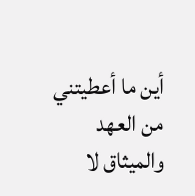أين ما أعطيتني من العهد
والميثاق لا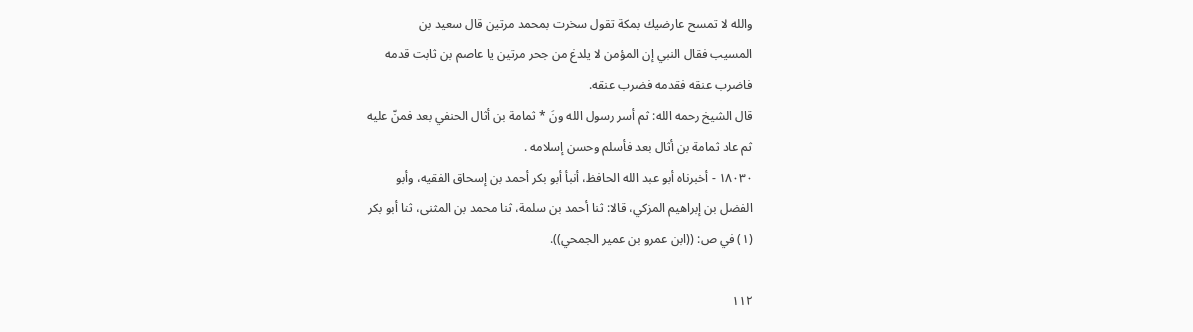والله لا تمسح عارضيك بمكة تقول سخرت بمحمد مرتين قال سعيد بن
المسيب فقال النبي إن المؤمن لا يلدغ من جحر مرتين يا عاصم بن ثابت قدمه
فاضرب عنقه فقدمه فضرب عنقه.
قال الشيخ رحمه الله: ثم أسر رسول الله ونَ * ثمامة بن أثال الحنفي بعد فمنّ عليه
ثم عاد ثمامة بن أثال بعد فأسلم وحسن إسلامه .
١٨٠٣٠ - أخبرناه أبو عبد الله الحافظ، أنبأ أبو بكر أحمد بن إسحاق الفقيه، وأبو
الفضل بن إبراهيم المزكي، قالا: ثنا أحمد بن سلمة، ثنا محمد بن المثنى، ثنا أبو بكر
(١) في ص: ((ابن عمرو بن عمير الجمحي)).

١١٢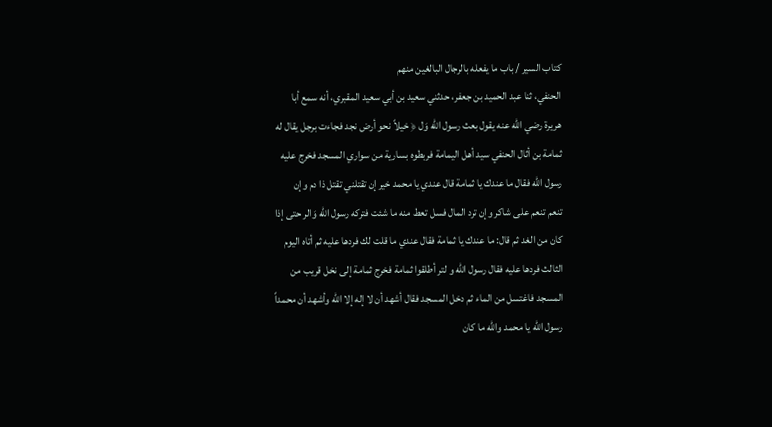كتاب السير / باب ما يفعله بالرجال البالغين منهم
الحنفي، ثنا عبد الحميد بن جعفر، حدثني سعيد بن أبي سعيد المقبري، أنه سمع أبا
هريرة رضي الله عنه يقول بعث رسول الله وَل ﴿ خيلاً نحو أرض نجد فجاءت برجل يقال له
ثمامة بن أثال الحنفي سيد أهل اليمامة فربطوه بسارية من سواري المسجد فخرج عليه
رسول الله فقال ما عندك يا ثمامة قال عندي يا محمد خير إن تقتلني تقتل ذا دم وإن
تنعم تنعم على شاكر وإن ترد المال فسل تعط منه ما شئت فتركه رسول الله وَالر حتى إذا
كان من الغد ثم قال: ما عندك يا ثمامة فقال عندي ما قلت لك فردها عليه ثم أتاه اليوم
الثالث فردها عليه فقال رسول الله و لتر أطلقوا ثمامة فخرج ثمامة إلى نخل قريب من
المسجد فاغتسل من الماء ثم دخل المسجد فقال أشهد أن لا إله إلا الله وأشهد أن محمداً
رسول الله يا محمد والله ما كان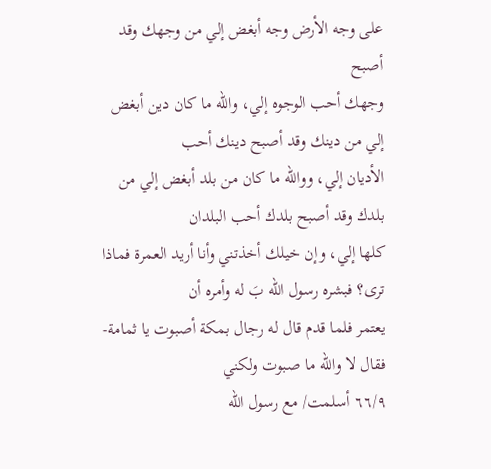على وجه الأرض وجه أبغض إلي من وجهك وقد أصبح
وجهك أحب الوجوه إلي، والله ما كان دين أبغض إلي من دينك وقد أصبح دينك أحب
الأديان إلي، ووالله ما كان من بلد أبغض إلي من بلدك وقد أصبح بلدك أحب البلدان
كلها إلي، وإن خيلك أخذتني وأنا أريد العمرة فماذا ترى؟ فبشره رسول الله بَ له وأمره أن
يعتمر فلما قدم قال له رجال بمكة أصبوت يا ثمامة- فقال لا والله ما صبوت ولكني
٦٦/٩ أسلمت/ مع رسول الله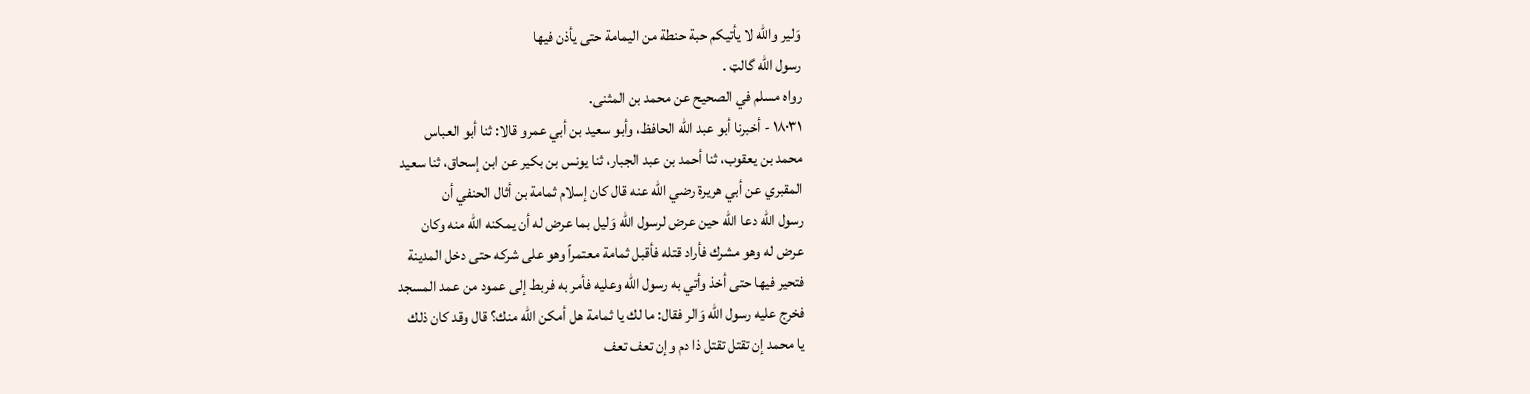وَلير والله لا يأتيكم حبة حنطة من اليمامة حتى يأذن فيها
رسول الله گالټ .
رواه مسلم في الصحيح عن محمد بن المثنى.
١٨٠٣١ - أخبرنا أبو عبد الله الحافظ، وأبو سعيد بن أبي عمرو قالا: ثنا أبو العباس
محمد بن يعقوب، ثنا أحمد بن عبد الجبار، ثنا يونس بن بكير عن ابن إسحاق، ثنا سعيد
المقبري عن أبي هريرة رضي الله عنه قال كان إسلام ثمامة بن أثال الحنفي أن
رسول الله دعا الله حين عرض لرسول الله وَليل بما عرض له أن يمكنه الله منه وكان
عرض له وهو مشرك فأراد قتله فأقبل ثمامة معتمراً وهو على شركه حتى دخل المدينة
فتحير فيها حتى أخذ وأتي به رسول الله وعليه فأمر به فربط إلى عمود من عمد المسجد
فخرج عليه رسول الله وَالر فقال: ما لك يا ثمامة هل أمكن الله منك؟ قال وقد كان ذلك
يا محمد إن تقتل تقتل ذا دم وإن تعف تعف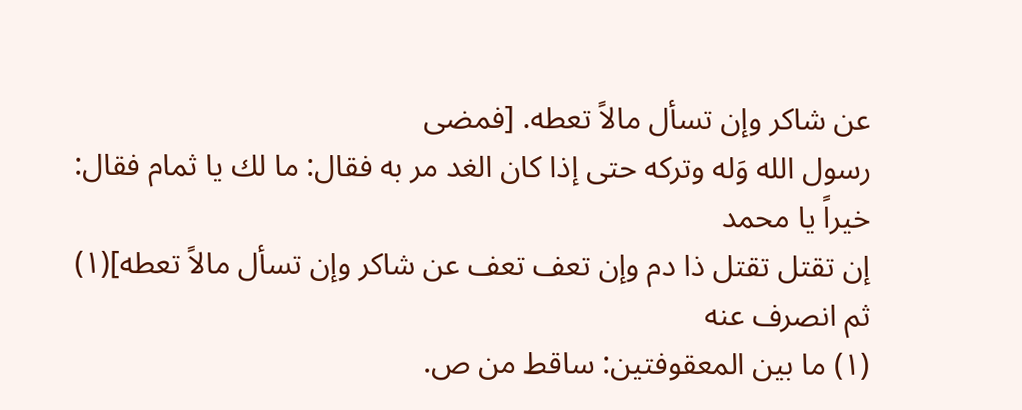عن شاكر وإن تسأل مالاً تعطه. [فمضى
رسول الله وَله وتركه حتى إذا كان الغد مر به فقال: ما لك يا ثمام فقال: خيراً يا محمد
إن تقتل تقتل ذا دم وإن تعف تعف عن شاكر وإن تسأل مالاً تعطه](١) ثم انصرف عنه
(١) ما بين المعقوفتين: ساقط من ص.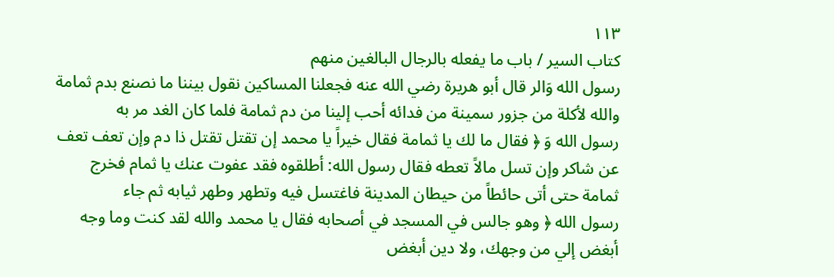١١٣
كتاب السير / باب ما يفعله بالرجال البالغين منهم
رسول الله وَالر قال أبو هريرة رضي الله عنه فجعلنا المساكين نقول بيننا ما نصنع بدم ثمامة
والله لأكلة من جزور سمينة من فدائه أحب إلينا من دم ثمامة فلما كان الغد مر به
رسول الله وَ ﴿ فقال ما لك يا ثمامة فقال خيراً يا محمد إن تقتل تقتل ذا دم وإن تعف تعف
عن شاكر وإن تسل مالاً تعطه فقال رسول الله: أطلقوه فقد عفوت عنك يا ثمام فخرج
ثمامة حتى أتى حائطاً من حيطان المدينة فاغتسل فيه وتطهر وطهر ثيابه ثم جاء
رسول الله ﴿ وهو جالس في المسجد في أصحابه فقال يا محمد والله لقد كنت وما وجه
أبغض إلي من وجهك، ولا دين أبغض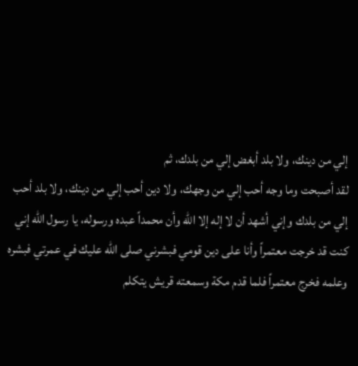إلي من دينك، ولا بلد أبغض إلي من بلدك، ثم
لقد أصبحت وما وجه أحب إلي من وجهك، ولا دين أحب إلي من دينك، ولا بلد أحب
إلي من بلدك وإني أشهد أن لا إله إلا الله وأن محمداً عبده ورسوله، يا رسول الله إني
كنت قد خرجت معتمراً وأنا على دين قومي فبشرني صلى الله عليك في عمرتي فبشره
وعلمه فخرج معتمراً فلما قدم مكة وسمعته قريش يتكلم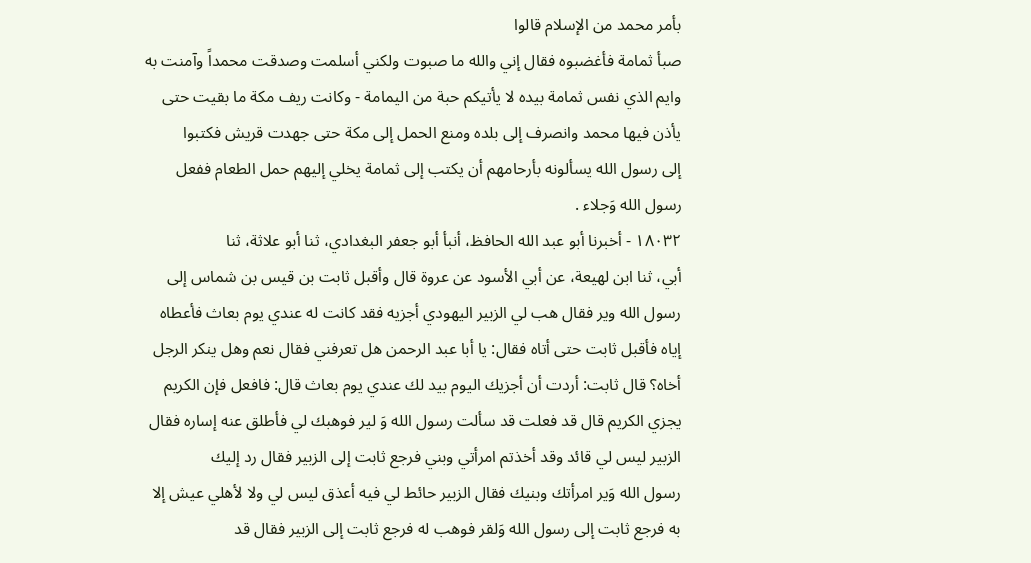بأمر محمد من الإسلام قالوا
صبأ ثمامة فأغضبوه فقال إني والله ما صبوت ولكني أسلمت وصدقت محمداً وآمنت به
وايم الذي نفس ثمامة بيده لا يأتيكم حبة من اليمامة - وكانت ريف مكة ما بقيت حتى
يأذن فيها محمد وانصرف إلى بلده ومنع الحمل إلى مكة حتى جهدت قريش فكتبوا
إلى رسول الله يسألونه بأرحامهم أن يكتب إلى ثمامة يخلي إليهم حمل الطعام ففعل
رسول الله وَجلاء .
١٨٠٣٢ - أخبرنا أبو عبد الله الحافظ، أنبأ أبو جعفر البغدادي، ثنا أبو علاثة، ثنا
أبي، ثنا ابن لهيعة، عن أبي الأسود عن عروة قال وأقبل ثابت بن قيس بن شماس إلى
رسول الله وير فقال هب لي الزبير اليهودي أجزيه فقد كانت له عندي يوم بعاث فأعطاه
إياه فأقبل ثابت حتى أتاه فقال: يا أبا عبد الرحمن هل تعرفني فقال نعم وهل ينكر الرجل
أخاه؟ قال ثابت: أردت أن أجزيك اليوم بيد لك عندي يوم بعاث قال: فافعل فإن الكريم
يجزي الكريم قال قد فعلت قد سألت رسول الله وَ لير فوهبك لي فأطلق عنه إساره فقال
الزبير ليس لي قائد وقد أخذتم امرأتي وبني فرجع ثابت إلى الزبير فقال رد إليك
رسول الله وَير امرأتك وبنيك فقال الزبير حائط لي فيه أعذق ليس لي ولا لأهلي عيش إلا
به فرجع ثابت إلى رسول الله وَلقر فوهب له فرجع ثابت إلى الزبير فقال قد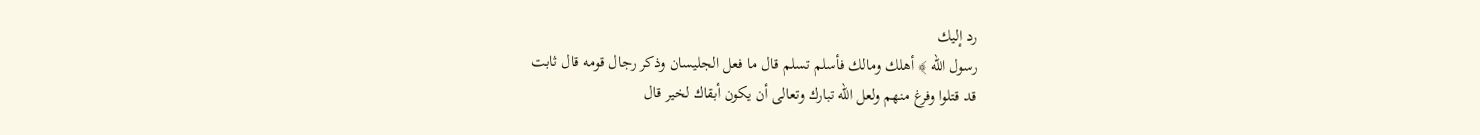رد إليك
رسول الله ﴾ أهلك ومالك فأسلم تسلم قال ما فعل الجلیسان وذکر رجال قومه قال ثابت
قد قتلوا وفرغ منهم ولعل الله تبارك وتعالى أن يكون أبقاك لخير قال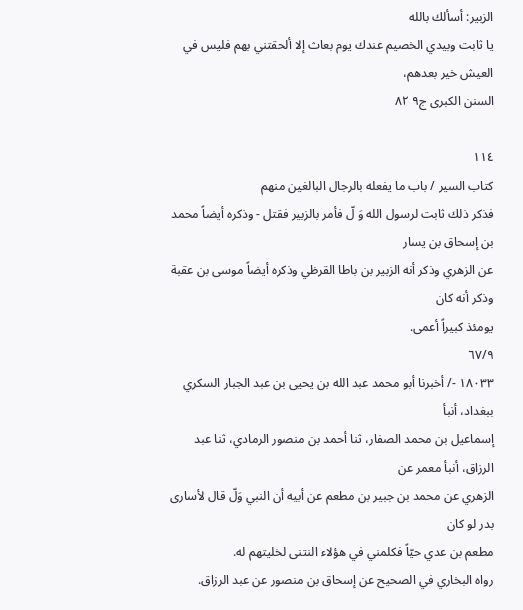الزبير: أسألك بالله
يا ثابت وبيدي الخصيم عندك يوم بعاث إلا ألحقتني بهم فليس في العيش خير بعدهم،
السنن الكبرى ج٩ ٨٢

١١٤
كتاب السير / باب ما يفعله بالرجال البالغين منهم
فذكر ذلك ثابت لرسول الله وَ لّ فأمر بالزبير فقتل - وذكره أيضاً محمد بن إسحاق بن يسار
عن الزهري وذكر أنه الزبير بن باطا القرظي وذكره أيضاً موسى بن عقبة وذكر أنه كان
يومئذ كبيراً أعمى.
٦٧/٩
١٨٠٣٣ -/ أخبرنا أبو محمد عبد الله بن يحيى بن عبد الجبار السكري ببغداد، أنبأ
إسماعيل بن محمد الصفار، ثنا أحمد بن منصور الرمادي، ثنا عبد الرزاق، أنبأ معمر عن
الزهري عن محمد بن جبير بن مطعم عن أبيه أن النبي وَلّ قال لأسارى بدر لو كان
مطعم بن عدي حيّاً فكلمني في هؤلاء النتنى لخليتهم له.
رواه البخاري في الصحيح عن إسحاق بن منصور عن عبد الرزاق.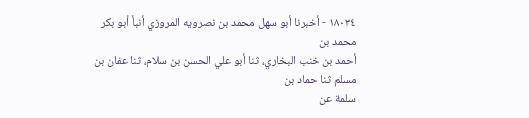١٨٠٣٤ - أخبرنا أبو سهل محمد بن نصرويه المروزي أنبأ أبو بكر محمد بن
أحمد بن خنب البخاري، ثنا أبو علي الحسن بن سلام، ثنا عفان بن مسلم ثنا حماد بن
سلمة عن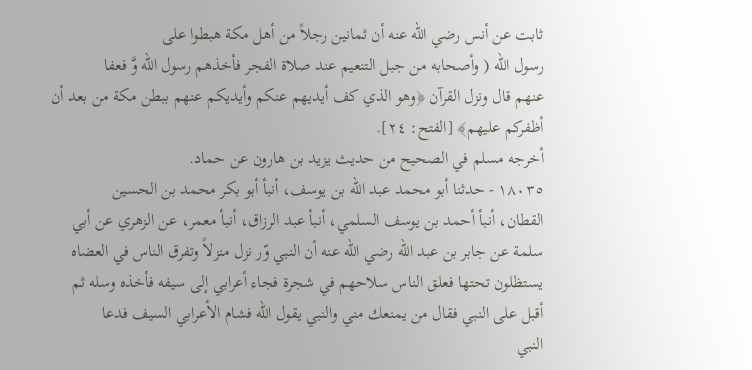ثابت عن أنس رضي الله عنه أن ثمانين رجلاً من أهل مكة هبطوا على
رسول الله ( وأصحابه من جبل التنعيم عند صلاة الفجر فأخذهم رسول الله وَّ فعفا
عنهم قال ونزل القرآن ﴿وهو الذي كف أيديهم عنكم وأيديكم عنهم ببطن مكة من بعد أن
أظفركم عليهم﴾ [الفتح: ٢٤].
أخرجه مسلم في الصحيح من حديث يزيد بن هارون عن حماد.
١٨٠٣٥ - حدثنا أبو محمد عبد الله بن يوسف، أنبأ أبو بكر محمد بن الحسين
القطان، أنبأ أحمد بن يوسف السلمي، أنبأ عبد الرزاق، أنبأ معمر، عن الزهري عن أبي
سلمة عن جابر بن عبد الله رضي الله عنه أن النبي وّر نزل منزلاً وتفرق الناس في العضاه
يستظلون تحتها فعلق الناس سلاحهم في شجرة فجاء أعرابي إلى سيفه فأخذه وسله ثم
أقبل على النبي فقال من يمنعك مني والنبي يقول الله فشام الأعرابي السيف فدعا
النبي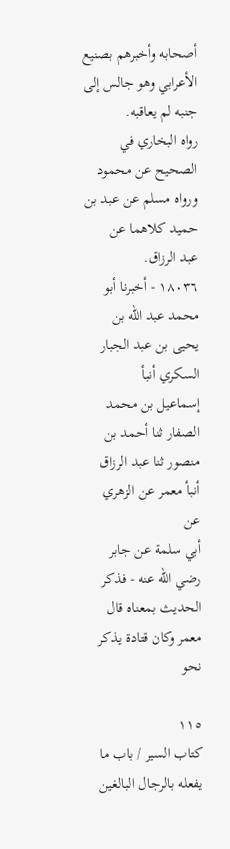أصحابه وأخبرهم بصنيع الأعرابي وهو جالس إلى جنبه لم يعاقبه.
رواه البخاري في الصحيح عن محمود ورواه مسلم عن عبد بن حميد كلاهما عن
عبد الرزاق.
١٨٠٣٦ - أخبرنا أبو محمد عبد الله بن يحيى بن عبد الجبار السكري أنبأ
إسماعيل بن محمد الصفار ثنا أحمد بن منصور ثنا عبد الرزاق أنبأ معمر عن الزهري عن
أبي سلمة عن جابر رضي الله عنه - فذكر الحديث بمعناه قال معمر وكان قتادة يذكر نحو

١١٥
كتاب السير / باب ما يفعله بالرجال البالغين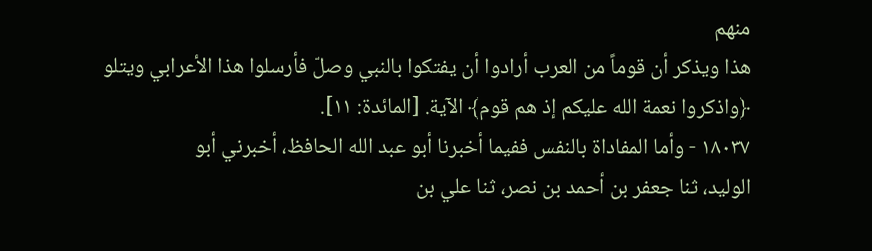منهم
هذا ويذكر أن قوماً من العرب أرادوا أن يفتكوا بالنبي وصلّ فأرسلوا هذا الأعرابي ويتلو
﴿واذكروا نعمة الله عليكم إذ هم قوم﴾ الآية. [المائدة: ١١].
١٨٠٣٧ - وأما المفاداة بالنفس ففيما أخبرنا أبو عبد الله الحافظ، أخبرني أبو
الوليد، ثنا جعفر بن أحمد بن نصر، ثنا علي بن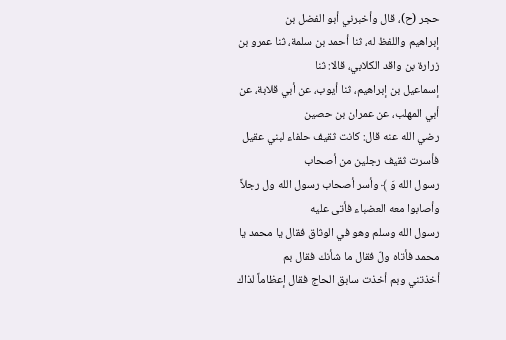حجر (ح)، قال وأخبرني أبو الفضل بن
إبراهيم واللفظ له، ثنا أحمد بن سلمة، ثنا عمرو بن زرارة بن واقد الكلابي، قالا: ثنا
إسماعيل بن إبراهيم، ثنا أيوب، عن أبي قلابة، عن أبي المهلب، عن عمران بن حصين
رضي الله عنه قال: كانت ثقيف حلفاء لبني عقيل فأسرت ثقيف رجلين من أصحاب
رسول الله وَ ﴾ وأسر أصحاب رسول الله ول رجلاً وأصابوا معه العضباء فأتى عليه
رسول الله وسلم وهو في الوثاق فقال يا محمد يا محمد فأتاه ولّ فقال ما شأنك فقال بم
أخذتني وبم أخذت سابق الحاج فقال إعظاماً لذاك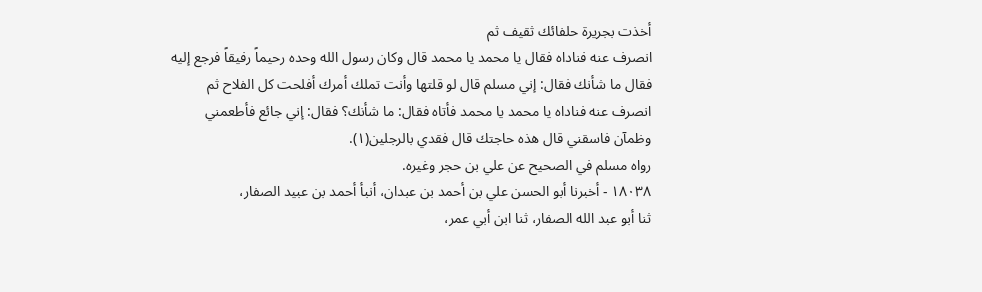أخذت بجريرة حلفائك ثقيف ثم
انصرف عنه فناداه فقال يا محمد يا محمد قال وكان رسول الله وحده رحيماً رفيقاً فرجع إليه
فقال ما شأنك فقال: إني مسلم قال لو قلتها وأنت تملك أمرك أفلحت كل الفلاح ثم
انصرف عنه فناداه يا محمد يا محمد فأتاه فقال: ما شأنك؟ فقال: إني جائع فأطعمني
وظمآن فاسقني قال هذه حاجتك قال فقدي بالرجلين(١).
رواه مسلم في الصحيح عن علي بن حجر وغيره.
١٨٠٣٨ - أخبرنا أبو الحسن علي بن أحمد بن عبدان، أنبأ أحمد بن عبيد الصفار،
ثنا أبو عبد الله الصفار، ثنا ابن أبي عمر،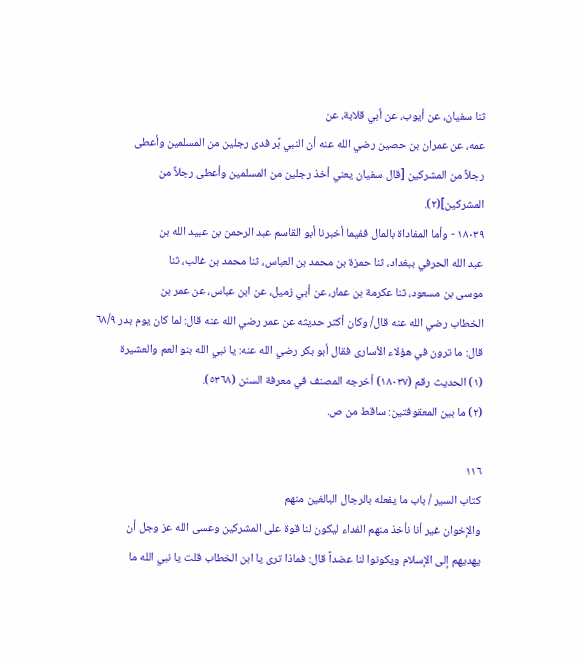ثنا سفيان، عن أيوب، عن أبي قلابة، عن
عمه، عن عمران بن حصين رضي الله عنه أن النبي بَّر فدى رجلين من المسلمين وأعطى
رجلاً من المشركين [قال سفيان يعني أخذ رجلين من المسلمين وأعطى رجلاً من
المشركين](٢).
١٨٠٣٩ - وأما المفاداة بالمال ففيما أخبرنا أبو القاسم عبد الرحمن بن عبيد الله بن
عبد الله الحرفي ببغداد، ثنا حمزة بن محمد بن العباس، ثنا محمد بن غالب، ثنا
موسى بن مسعود، ثنا عكرمة بن عمار، عن أبي زميل، عن ابن عباس، عن عمر بن
الخطاب رضي الله عنه قال/ وكان أكثر حديثه عن عمر رضي الله عنه قال: لما كان يوم بدر ٦٨/٩
قال: ما ترون في هؤلاء الأسارى فقال أبو بكر رضي الله عنه: يا نبي الله بنو العم والعشيرة
(١) الحديث رقم (١٨٠٣٧) أخرجه المصنف في معرفة السنن (٥٣٦٨).
(٢) ما بين المعقوفتين: ساقط من ص.

١١٦
كتاب السير / باب ما يفعله بالرجال البالغين منهم
والإخوان غير أنا نأخذ منهم الفداء ليكون لنا قوة على المشركين وعسى الله عز وجل أن
يهديهم إلى الإسلام ويكونوا لنا عضداً قال: فماذا ترى يا ابن الخطاب قلت يا نبي الله ما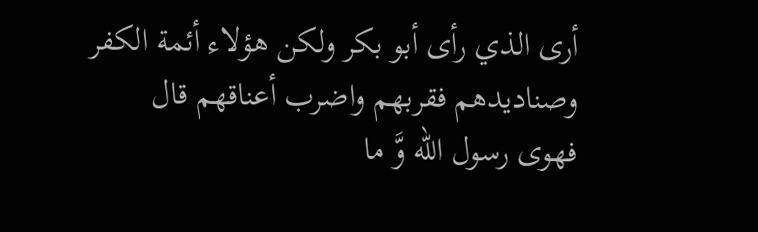أرى الذي رأى أبو بكر ولكن هؤلاء أئمة الكفر وصناديدهم فقربهم واضرب أعناقهم قال
فهوى رسول الله وَّ ما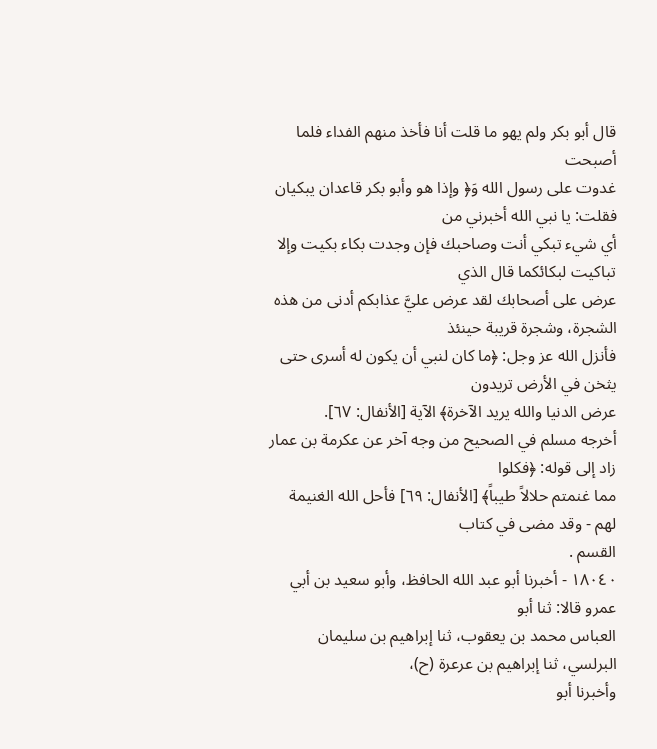قال أبو بكر ولم يهو ما قلت أنا فأخذ منهم الفداء فلما أصبحت
غدوت على رسول الله وَ﴿ وإذا هو وأبو بكر قاعدان يبكيان فقلت: يا نبي الله أخبرني من
أي شيء تبكي أنت وصاحبك فإن وجدت بكاء بكيت وإلا تباكيت لبكائكما قال الذي
عرض على أصحابك لقد عرض عليَّ عذابكم أدنى من هذه الشجرة، وشجرة قريبة حينئذ
فأنزل الله عز وجل: ﴿ما كان لنبي أن يكون له أسرى حتى يثخن في الأرض تريدون
عرض الدنيا والله يريد الآخرة﴾ الآية [الأنفال: ٦٧].
أخرجه مسلم في الصحيح من وجه آخر عن عكرمة بن عمار زاد إلى قوله: ﴿فكلوا
مما غنمتم حلالاً طيباً﴾ [الأنفال: ٦٩] فأحل الله الغنيمة لهم - وقد مضى في كتاب
القسم .
١٨٠٤٠ - أخبرنا أبو عبد الله الحافظ، وأبو سعيد بن أبي عمرو قالا: ثنا أبو
العباس محمد بن يعقوب، ثنا إبراهيم بن سليمان البرلسي، ثنا إبراهيم بن عرعرة (ح)،
وأخبرنا أبو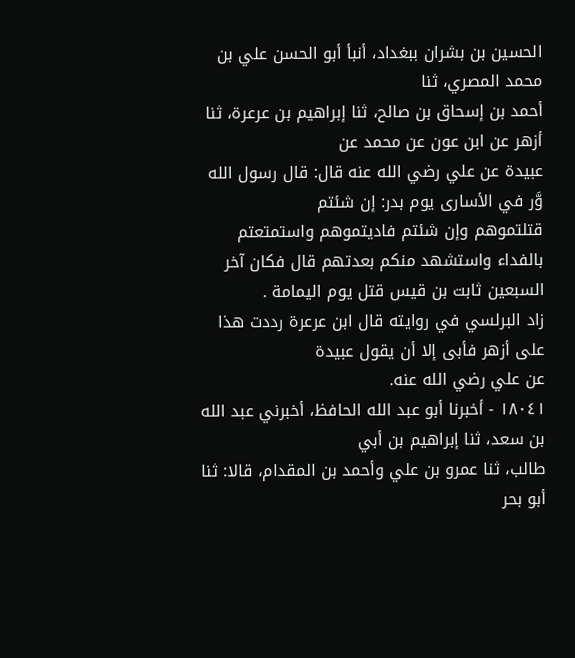الحسين بن بشران ببغداد، أنبأ أبو الحسن علي بن محمد المصري، ثنا
أحمد بن إسحاق بن صالح، ثنا إبراهيم بن عرعرة، ثنا أزهر عن ابن عون عن محمد عن
عبيدة عن علي رضي الله عنه قال: قال رسول الله وَّر في الأسارى يوم بدر: إن شئتم
قتلتموهم وإن شئتم فاديتموهم واستمتعتم بالفداء واستشهد منكم بعدتهم قال فكان آخر
السبعين ثابت بن قيس قتل يوم اليمامة .
زاد البرلسي في روايته قال ابن عرعرة رددت هذا على أزهر فأبى إلا أن يقول عبيدة
عن علي رضي الله عنه.
١٨٠٤١ - أخبرنا أبو عبد الله الحافظ، أخبرني عبد الله بن سعد، ثنا إبراهيم بن أبي
طالب، ثنا عمرو بن علي وأحمد بن المقدام، قالا: ثنا أبو بحر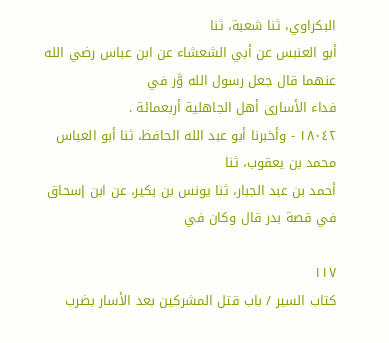البكراوي، ثنا شعبة، ثنا
أبو العنبس عن أبي الشعشاء عن ابن عباس رضي الله عنهما قال جعل رسول الله وَّر في
فداء الأسارى أهل الجاهلية أربعمائة .
١٨٠٤٢ - وأخبرنا أبو عبد الله الحافظ، ثنا أبو العباس محمد بن يعقوب، ثنا
أحمد بن عبد الجبار، ثنا يونس بن بكير، عن ابن إسحاق في قصة بدر قال وكان في

١١٧
كتاب السير / باب قتل المشركين بعد الأسار بضرب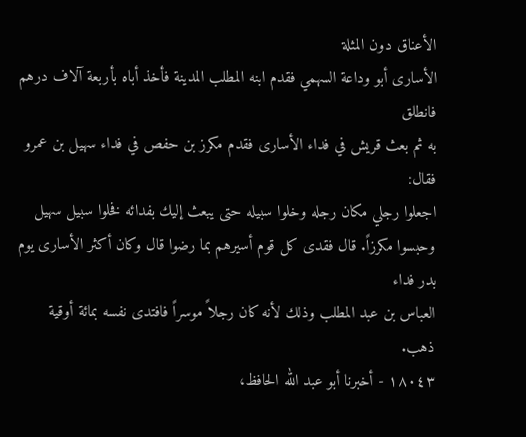الأعناق دون المثلة
الأسارى أبو وداعة السهمي فقدم ابنه المطلب المدينة فأخذ أباه بأربعة آلاف درهم فانطلق
به ثم بعث قريش في فداء الأسارى فقدم مكرز بن حفص في فداء سهيل بن عمرو فقال:
اجعلوا رجلي مكان رجله وخلوا سبيله حتى يبعث إليك بفدائه فخلوا سبيل سهيل
وحبسوا مكرزاً. قال فقدى كل قوم أسيرهم بما رضوا قال وكان أكثر الأسارى يوم بدر فداء
العباس بن عبد المطلب وذلك لأنه كان رجلاً موسراً فافتدى نفسه بمائة أوقية ذهب.
١٨٠٤٣ - أخبرنا أبو عبد الله الحافظ،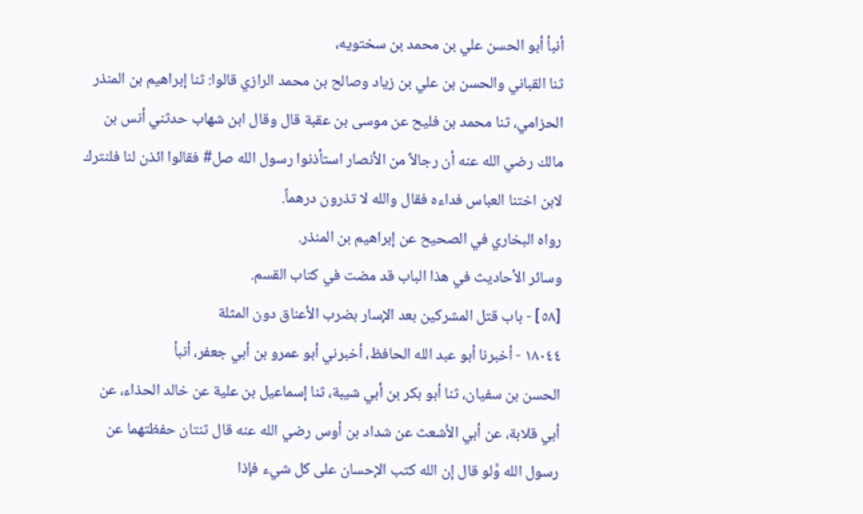أنبأ أبو الحسن علي بن محمد بن سختويه،
ثنا القباني والحسن بن علي بن زياد وصالح بن محمد الرازي قالوا: ثنا إبراهيم بن المنذر
الحزامي، ثنا محمد بن فليح عن موسى بن عقبة قال وقال ابن شهاب حدثني أنس بن
مالك رضي الله عنه أن رجالاً من الأنصار استأذنوا رسول الله صل# فقالوا ائذن لنا فلنترك
لابن اختنا العباس فداءه فقال والله لا تذرون درهماً.
رواه البخاري في الصحيح عن إبراهيم بن المنذر.
وسائر الأحاديث في هذا الباب قد مضت في كتاب القسم.
[٥٨] - باب قتل المشركين بعد الإسار بضرب الأعناق دون المثلة
١٨٠٤٤ - أخبرنا أبو عبد الله الحافظ، أخبرني أبو عمرو بن أبي جعفر، أنبأ
الحسن بن سفيان، ثنا أبو بكر بن أبي شيبة، ثنا إسماعيل بن علية عن خالد الحذاء، عن
أبي قلابة، عن أبي الأشعث عن شداد بن أوس رضي الله عنه قال ثنتان حفظتهما عن
رسول الله وَّلو قال إن الله كتب الإحسان على كل شيء فإذا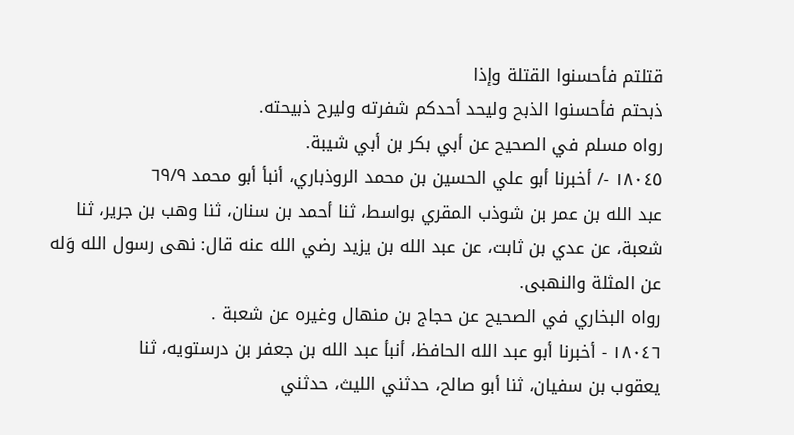قتلتم فأحسنوا القتلة وإذا
ذبحتم فأحسنوا الذبح ولیحد أحدكم شفرته ولیرح ذبيحته.
رواه مسلم في الصحيح عن أبي بكر بن أبي شيبة.
١٨٠٤٥ -/ أخبرنا أبو علي الحسين بن محمد الروذباري، أنبأ أبو محمد ٦٩/٩
عبد الله بن عمر بن شوذب المقري بواسط، ثنا أحمد بن سنان، ثنا وهب بن جرير، ثنا
شعبة، عن عدي بن ثابت، عن عبد الله بن يزيد رضي الله عنه قال: نهى رسول الله وَله
عن المثلة والنهبى.
رواه البخاري في الصحيح عن حجاج بن منهال وغيره عن شعبة .
١٨٠٤٦ - أخبرنا أبو عبد الله الحافظ، أنبأ عبد الله بن جعفر بن درستويه، ثنا
يعقوب بن سفيان، ثنا أبو صالح، حدثني الليث، حدثني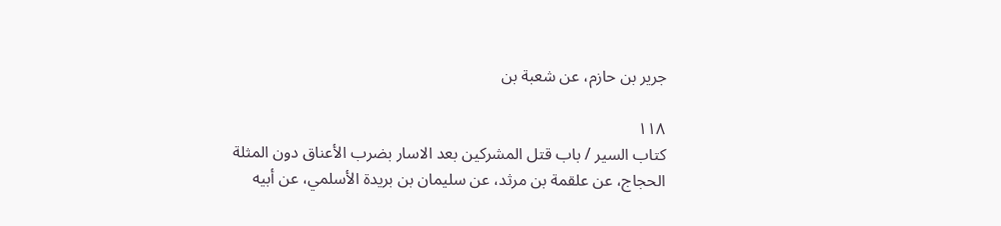جرير بن حازم، عن شعبة بن

١١٨
كتاب السير / باب قتل المشركين بعد الاسار بضرب الأعناق دون المثلة
الحجاج، عن علقمة بن مرثد، عن سليمان بن بريدة الأسلمي، عن أبيه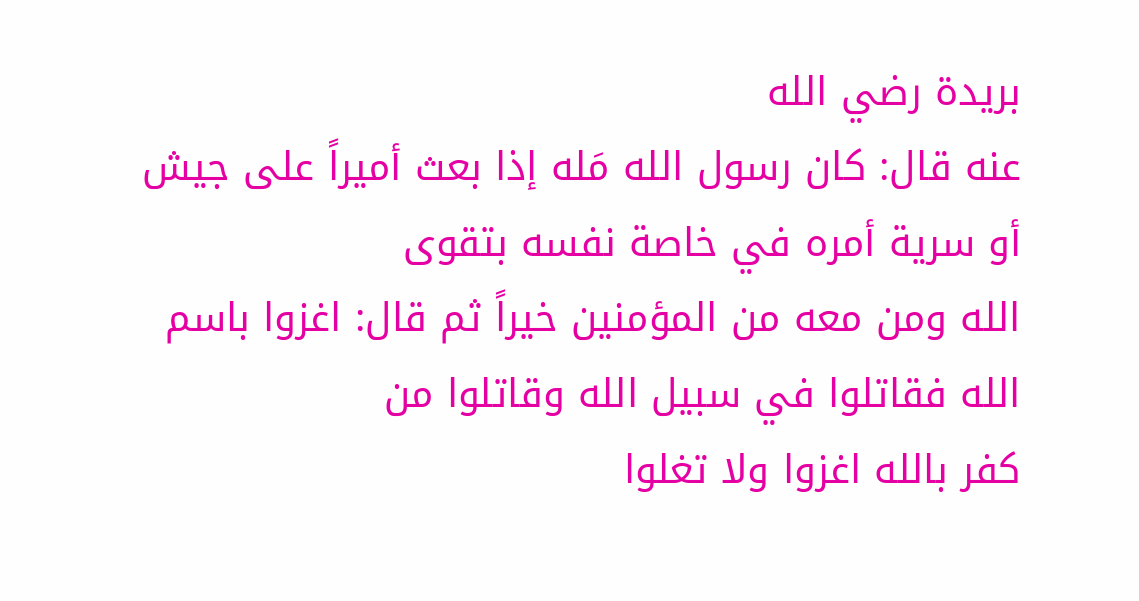بريدة رضي الله
عنه قال: كان رسول الله مَله إذا بعث أميراً على جيش أو سرية أمره في خاصة نفسه بتقوى
الله ومن معه من المؤمنين خيراً ثم قال: اغزوا باسم الله فقاتلوا في سبيل الله وقاتلوا من
كفر بالله اغزوا ولا تغلوا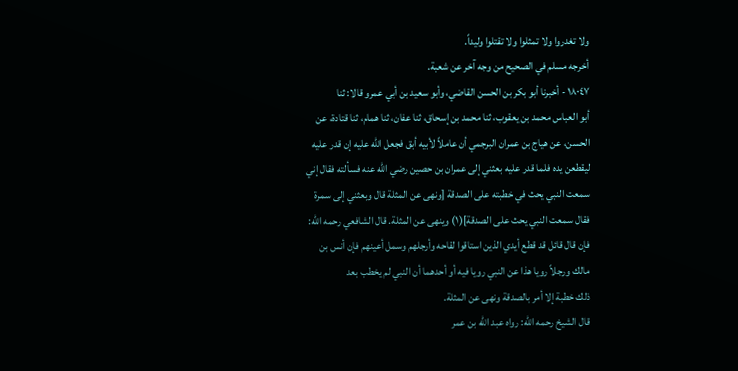ولا تغدروا ولا تمثلوا ولا تقتلوا وليداً.
أخرجه مسلم في الصحيح من وجه آخر عن شعبة.
١٨٠٤٧ - أخبرنا أبو بكر بن الحسن القاضي، وأبو سعيد بن أبي عمرو قالا: ثنا
أبو العباس محمد بن يعقوب، ثنا محمد بن إسحاق، ثنا عفان، ثنا همام، ثنا قتادة، عن
الحسن، عن هياج بن عمران البرجمي أن عاملاً لأبيه أبق فجعل الله عليه إن قدر عليه
ليقطعن يده فلما قدر عليه بعثني إلى عمران بن حصين رضي الله عنه فسألته فقال إني
سمعت النبي يحث في خطبته على الصدقة [ونهى عن المثلة قال وبعثني إلى سمرة
فقال سمعت النبي يحث على الصدقة](١) وينهى عن المثلة. قال الشافعي رحمه الله:
فإن قال قائل قد قطع أيدي الذين استاقوا لقاحه وأرجلهم وسمل أعينهم فإن أنس بن
مالك ورجلاً رويا هذا عن النبي رويا فيه أو أحدهما أن النبي لم يخطب بعد
ذلك خطبة إلا أمر بالصدقة ونهى عن المثلة.
قال الشيخ رحمه الله: رواه عبد الله بن عمر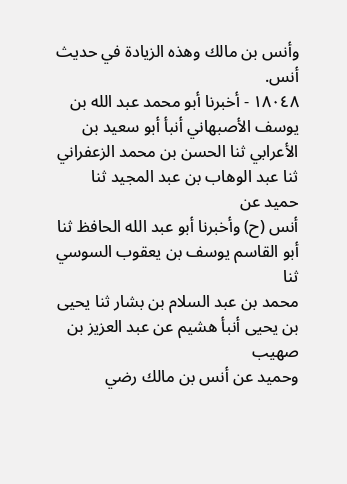وأنس بن مالك وهذه الزيادة في حديث
أنس.
١٨٠٤٨ - أخبرنا أبو محمد عبد الله بن يوسف الأصبهاني أنبأ أبو سعيد بن
الأعرابي ثنا الحسن بن محمد الزعفراني ثنا عبد الوهاب بن عبد المجيد ثنا حميد عن
أنس (ح) وأخبرنا أبو عبد الله الحافظ ثنا أبو القاسم يوسف بن يعقوب السوسي ثنا
محمد بن عبد السلام بن بشار ثنا يحيى بن يحيى أنبأ هشيم عن عبد العزيز بن صهيب
وحميد عن أنس بن مالك رضي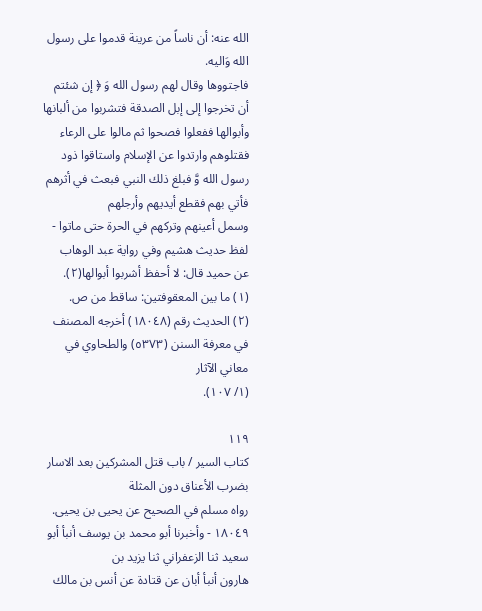الله عنه: أن ناساً من عرينة قدموا على رسول الله وَاليه.
فاجتووها وقال لهم رسول الله وَ ﴿ إن شئتم أن تخرجوا إلى إبل الصدقة فتشربوا من ألبانها
وأبوالها ففعلوا فصحوا ثم مالوا على الرعاء فقتلوهم وارتدوا عن الإسلام واستاقوا ذود
رسول الله وَّ فبلغ ذلك النبي فبعث في أثرهم فأتي بهم فقطع أيديهم وأرجلهم
وسمل أعينهم وتركهم في الحرة حتى ماتوا - لفظ حديث هشيم وفي رواية عبد الوهاب
عن حميد قال: لا أحفظ أشربوا أبوالها(٢).
(١) ما بين المعقوفتين: ساقط من ص.
(٢) الحديث رقم (١٨٠٤٨) أخرجه المصنف في معرفة السنن (٥٣٧٣) والطحاوي في معاني الآثار
(١/ ١٠٧).

١١٩
كتاب السير / باب قتل المشركين بعد الاسار بضرب الأعناق دون المثلة
رواه مسلم في الصحيح عن يحيى بن يحيى.
١٨٠٤٩ - وأخبرنا أبو محمد بن يوسف أنبأ أبو سعيد ثنا الزعفراني ثنا يزيد بن
هارون أنبأ أبان عن قتادة عن أنس بن مالك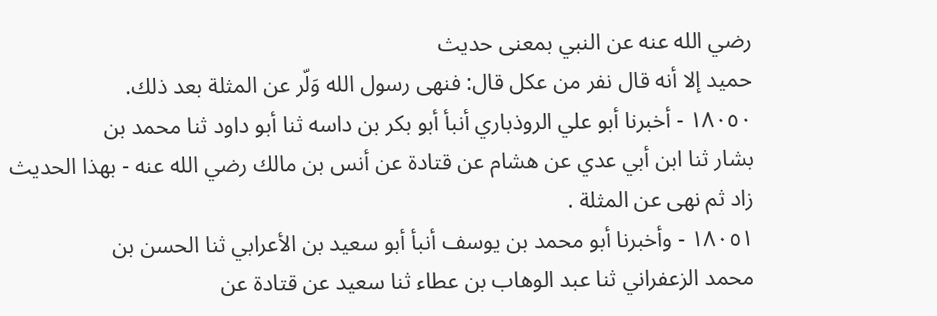رضي الله عنه عن النبي بمعنى حديث
حميد إلا أنه قال نفر من عكل قال: فنهى رسول الله وَلّر عن المثلة بعد ذلك.
١٨٠٥٠ - أخبرنا أبو علي الروذباري أنبأ أبو بكر بن داسه ثنا أبو داود ثنا محمد بن
بشار ثنا ابن أبي عدي عن هشام عن قتادة عن أنس بن مالك رضي الله عنه - بهذا الحديث
زاد ثم نهى عن المثلة .
١٨٠٥١ - وأخبرنا أبو محمد بن يوسف أنبأ أبو سعيد بن الأعرابي ثنا الحسن بن
محمد الزعفراني ثنا عبد الوهاب بن عطاء ثنا سعيد عن قتادة عن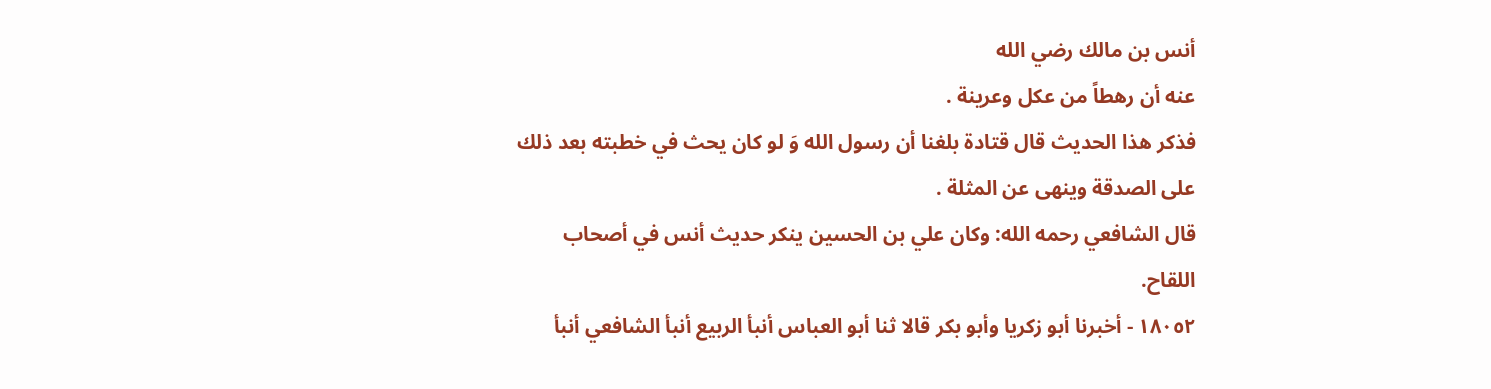أنس بن مالك رضي الله
عنه أن رهطاً من عكل وعرينة .
فذكر هذا الحديث قال قتادة بلغنا أن رسول الله وَ لو كان يحث في خطبته بعد ذلك
على الصدقة وينهى عن المثلة .
قال الشافعي رحمه الله: وكان علي بن الحسين ينكر حديث أنس في أصحاب
اللقاح.
١٨٠٥٢ - أخبرنا أبو زكريا وأبو بكر قالا ثنا أبو العباس أنبأ الربيع أنبأ الشافعي أنبأ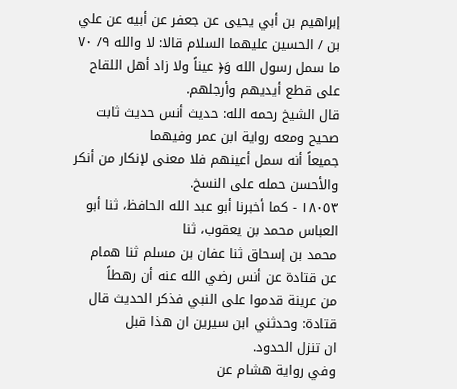إبراهيم بن أبي يحيى عن جعفر عن أبيه عن علي بن / الحسين عليهما السلام قالا: لا والله ٩/ ٧٠
ما سمل رسول الله وَ﴿ عيناً ولا زاد أهل اللقاح على قطع أيديهم وأرجلهم.
قال الشيخ رحمه الله: حديث أنس حدیث ثابت صحیح ومعه رواية ابن عمر وفيهما
جميعاً أنه سمل أعينهم فلا معنى لإنكار من أنكر والأحسن حمله على النسخ.
١٨٠٥٣ - كما أخبرنا أبو عبد الله الحافظ، ثنا أبو العباس محمد بن يعقوب، ثنا
محمد بن إسحاق ثنا عفان بن مسلم ثنا همام عن قتادة عن أنس رضي الله عنه أن رهطاً
من عرينة قدموا على النبي فذكر الحديث قال قتادة: وحدثني ابن سيرين ان هذا قبل
ان تنزل الحدود.
وفي رواية هشام عن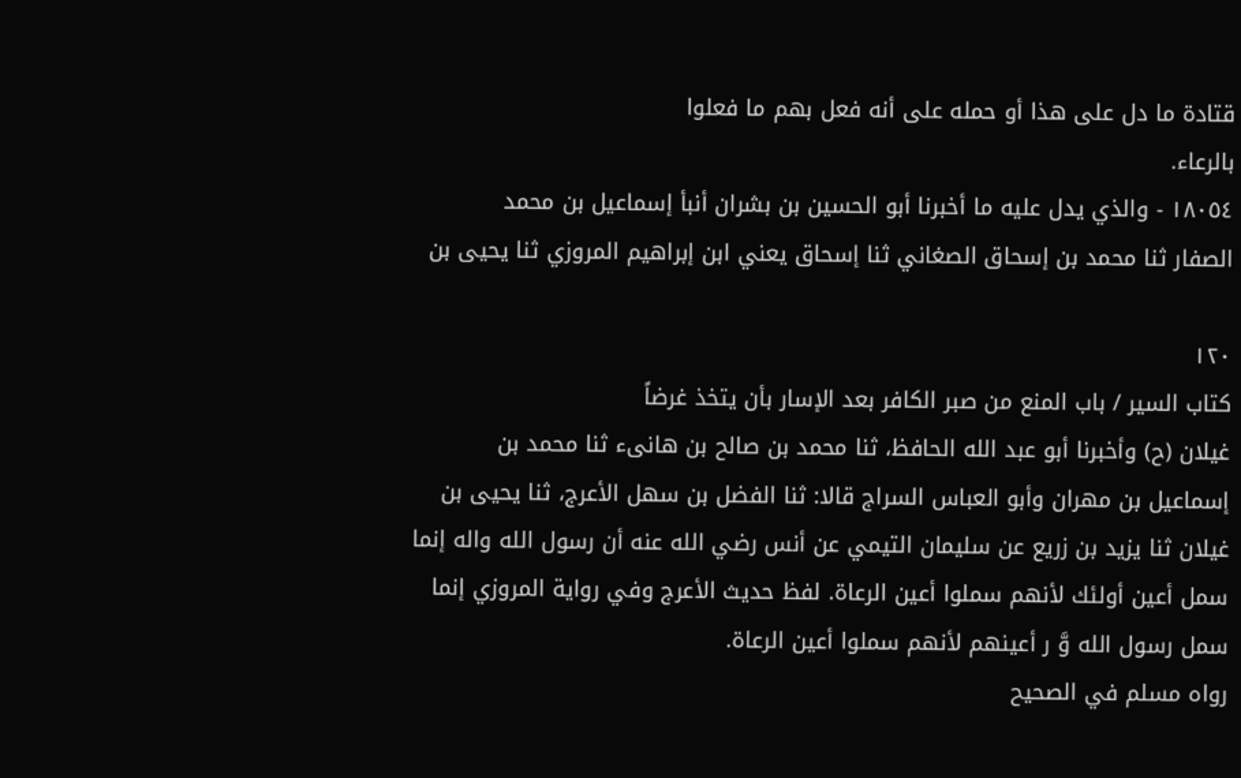قتادة ما دل على هذا أو حمله على أنه فعل بهم ما فعلوا
بالرعاء.
١٨٠٥٤ - والذي يدل عليه ما أخبرنا أبو الحسين بن بشران أنبأ إسماعيل بن محمد
الصفار ثنا محمد بن إسحاق الصغاني ثنا إسحاق يعني ابن إبراهيم المروزي ثنا يحيى بن

١٢٠
كتاب السير / باب المنع من صبر الكافر بعد الإسار بأن يتخذ غرضاً
غيلان (ح) وأخبرنا أبو عبد الله الحافظ، ثنا محمد بن صالح بن هانىء ثنا محمد بن
إسماعيل بن مهران وأبو العباس السراج قالا: ثنا الفضل بن سهل الأعرج، ثنا يحيى بن
غيلان ثنا يزيد بن زريع عن سليمان التيمي عن أنس رضي الله عنه أن رسول الله واله إنما
سمل أعين أولئك لأنهم سملوا أعين الرعاة. لفظ حديث الأعرج وفي رواية المروزي إنما
سمل رسول الله وَّ ر أعينهم لأنهم سملوا أعين الرعاة.
رواه مسلم في الصحيح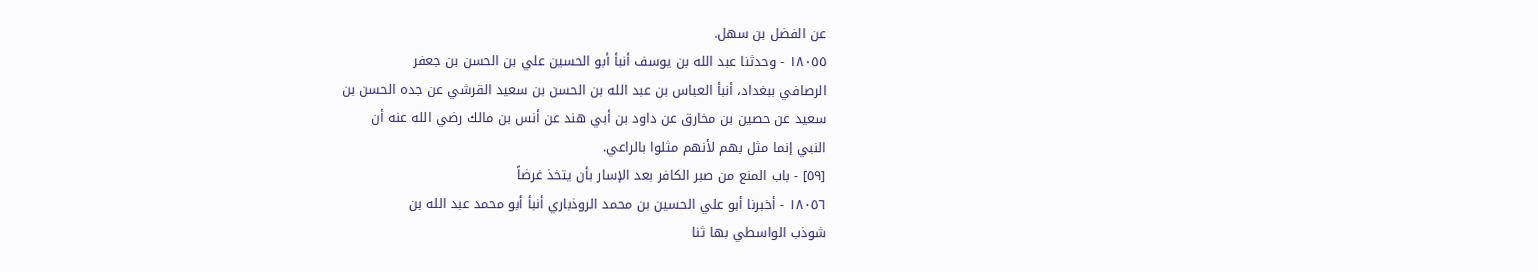عن الفضل بن سهل.
١٨٠٥٥ - وحدثنا عبد الله بن يوسف أنبأ أبو الحسين علي بن الحسن بن جعفر
الرصافي ببغداد، أنبأ العباس بن عبد الله بن الحسن بن سعيد القرشي عن جده الحسن بن
سعيد عن حصين بن مخارق عن داود بن أبي هند عن أنس بن مالك رضي الله عنه أن
النبي إنما مثل بهم لأنهم مثلوا بالراعي.
[٥٩] - باب المنع من صبر الكافر بعد الإسار بأن يتخذ غرضاً
١٨٠٥٦ - أخبرنا أبو علي الحسين بن محمد الروذباري أنبأ أبو محمد عبد الله بن
شوذب الواسطي بها ثنا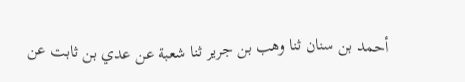أحمد بن سنان ثنا وهب بن جرير ثنا شعبة عن عدي بن ثابت عن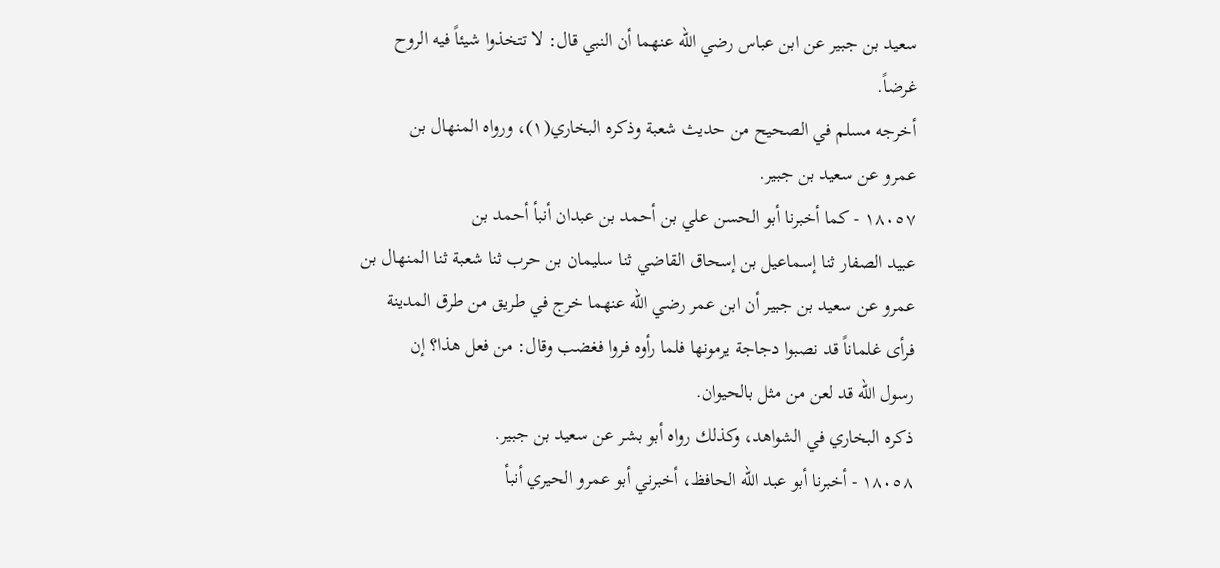سعيد بن جبير عن ابن عباس رضي الله عنهما أن النبي قال: لا تتخذوا شيئاً فيه الروح
غرضاً.
أخرجه مسلم في الصحيح من حديث شعبة وذكره البخاري(١)، ورواه المنهال بن
عمرو عن سعيد بن جبير.
١٨٠٥٧ - كما أخبرنا أبو الحسن علي بن أحمد بن عبدان أنبأ أحمد بن
عبيد الصفار ثنا إسماعيل بن إسحاق القاضي ثنا سليمان بن حرب ثنا شعبة ثنا المنهال بن
عمرو عن سعيد بن جبير أن ابن عمر رضي الله عنهما خرج في طريق من طرق المدينة
فرأى غلماناً قد نصبوا دجاجة يرمونها فلما رأوه فروا فغضب وقال: من فعل هذا؟ إن
رسول الله قد لعن من مثل بالحيوان.
ذكره البخاري في الشواهد، وكذلك رواه أبو بشر عن سعيد بن جبير.
١٨٠٥٨ - أخبرنا أبو عبد الله الحافظ، أخبرني أبو عمرو الحيري أنبأ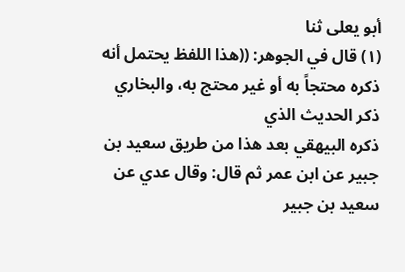أبو يعلى ثنا
(١) قال في الجوهر: ((هذا اللفظ يحتمل أنه ذكره محتجاً به أو غير محتج به، والبخاري ذكر الحديث الذي
ذكره البيهقي بعد هذا من طريق سعيد بن جبير عن ابن عمر ثم قال: وقال عدي عن سعيد بن جبير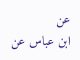عن
ابن عباس عن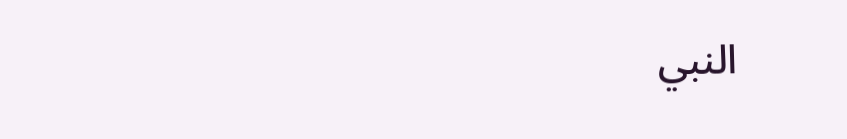النبي